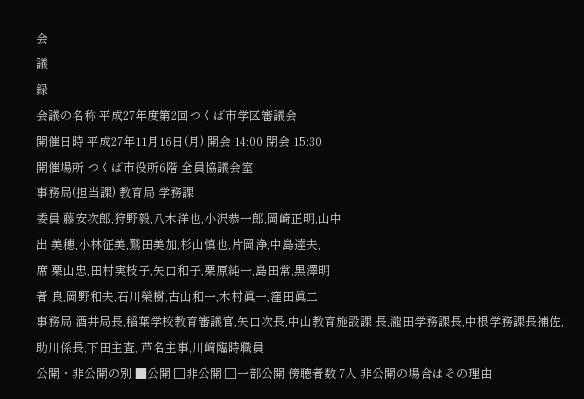会
議
録
会議の名称 平成27年度第2回つくば市学区審議会
開催日時 平成27年11月16日(月) 開会 14:00 閉会 15:30
開催場所 つくば市役所6階 全員協議会室
事務局(担当課) 教育局 学務課
委員 藤安次郎,狩野毅,八木洋也,小沢恭一郎,岡崎正明,山中
出 美穂,小林征美,鷲田美加,杉山慎也,片岡浄,中島達夫,
席 栗山忠,田村実枝子,矢口和子,栗原純一,島田常,黒澤明
者 良,岡野和夫,石川榮樹,古山和一,木村眞一,窪田眞二
事務局 酒井局長,稲葉学校教育審議官,矢口次長,中山教育施設課 長,瀧田学務課長,中根学務課長補佐,助川係長,下田主査, 芦名主事,川﨑臨時職員
公開・非公開の別 ■公開 □非公開 □一部公開 傍聴者数 7人 非公開の場合はその理由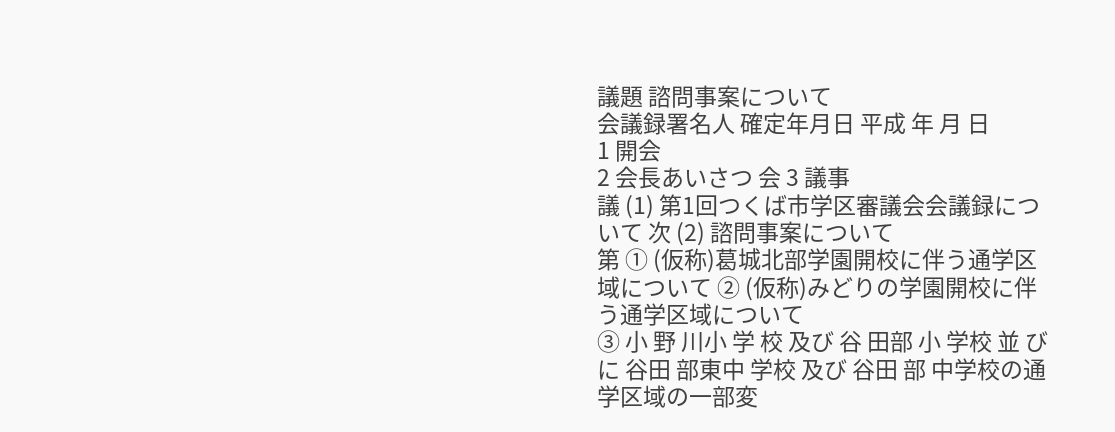議題 諮問事案について
会議録署名人 確定年月日 平成 年 月 日
1 開会
2 会長あいさつ 会 3 議事
議 (1) 第1回つくば市学区審議会会議録について 次 (2) 諮問事案について
第 ① (仮称)葛城北部学園開校に伴う通学区域について ② (仮称)みどりの学園開校に伴う通学区域について
③ 小 野 川小 学 校 及び 谷 田部 小 学校 並 びに 谷田 部東中 学校 及び 谷田 部 中学校の通学区域の一部変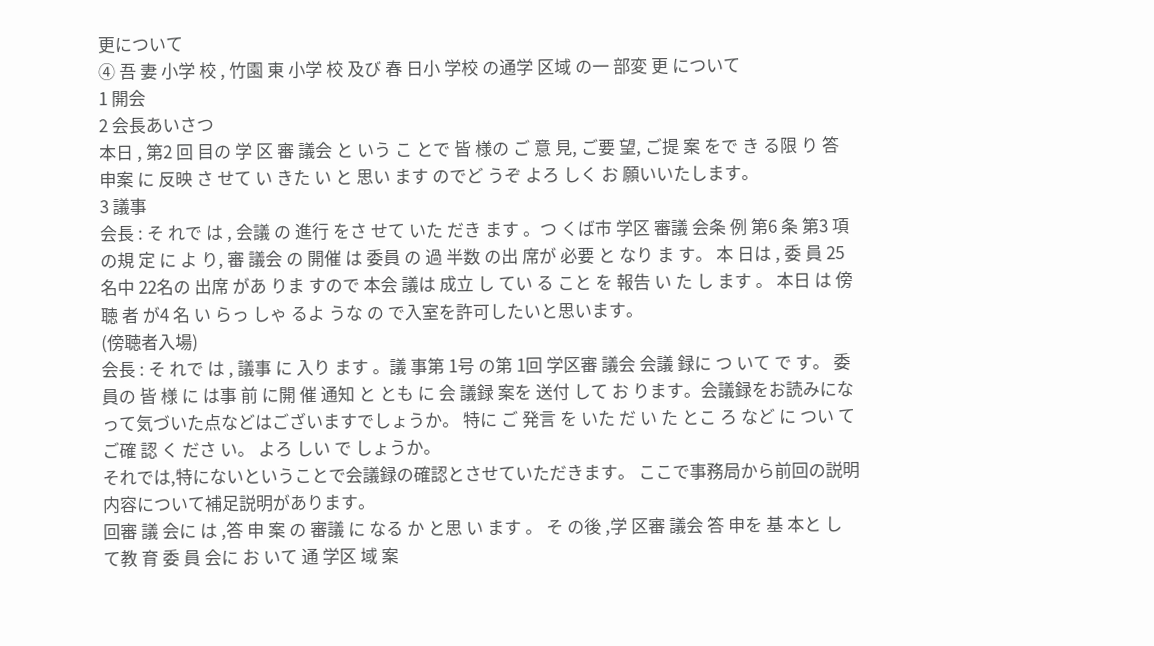更について
④ 吾 妻 小学 校 , 竹園 東 小学 校 及び 春 日小 学校 の通学 区域 の一 部変 更 について
1 開会
2 会長あいさつ
本日 , 第2 回 目の 学 区 審 議会 と いう こ とで 皆 様の ご 意 見, ご要 望, ご提 案 をで き る限 り 答 申案 に 反映 さ せて い きた い と 思い ます のでど うぞ よろ しく お 願いいたします。
3 議事
会長 : そ れで は , 会議 の 進行 をさ せて いた だき ます 。つ くば市 学区 審議 会条 例 第6 条 第3 項 の規 定 に よ り, 審 議会 の 開催 は 委員 の 過 半数 の出 席が 必要 と なり ま す。 本 日は , 委 員 25 名中 22名の 出席 があ りま すので 本会 議は 成立 し てい る こと を 報告 い た し ます 。 本日 は 傍聴 者 が4 名 い らっ しゃ るよ うな の で入室を許可したいと思います。
(傍聴者入場)
会長 : そ れで は , 議事 に 入り ます 。議 事第 1号 の第 1回 学区審 議会 会議 録に つ いて で す。 委 員の 皆 様 に は事 前 に開 催 通知 と とも に 会 議録 案を 送付 して お ります。会議録をお読みになって気づいた点などはございますでしょうか。 特に ご 発言 を いた だ い た とこ ろ など に つい て ご確 認 く ださ い。 よろ しい で しょうか。
それでは,特にないということで会議録の確認とさせていただきます。 ここで事務局から前回の説明内容について補足説明があります。
回審 議 会に は ,答 申 案 の 審議 に なる か と思 い ます 。 そ の後 ,学 区審 議会 答 申を 基 本と し て教 育 委 員 会に お いて 通 学区 域 案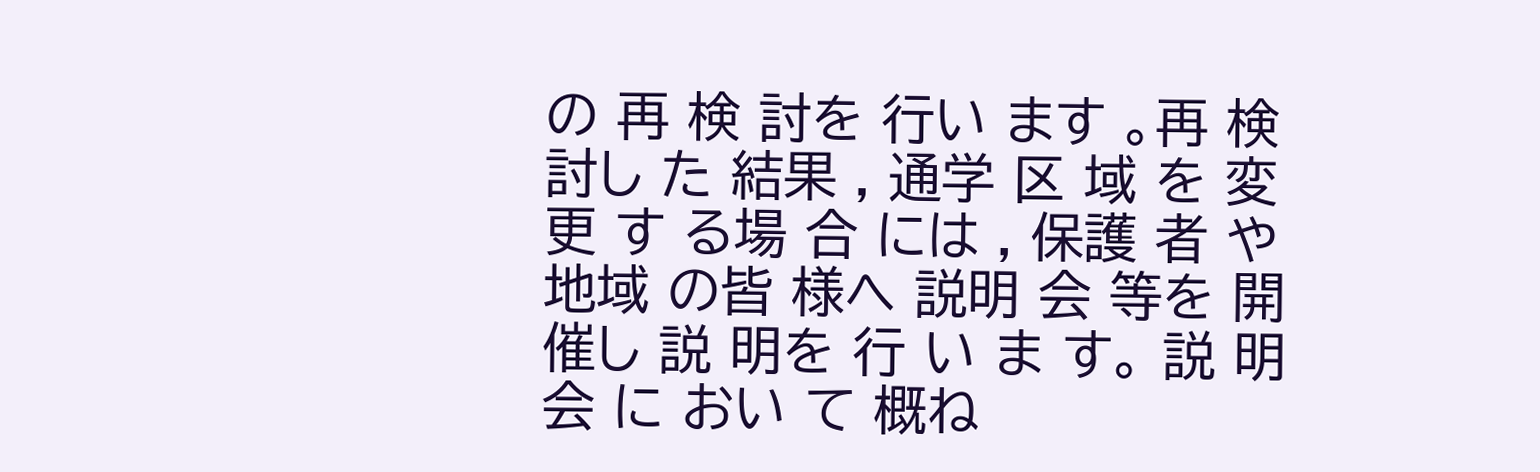の 再 検 討を 行い ます 。再 検 討し た 結果 , 通学 区 域 を 変更 す る場 合 には , 保護 者 や 地域 の皆 様へ 説明 会 等を 開 催し 説 明を 行 い ま す。 説 明会 に おい て 概ね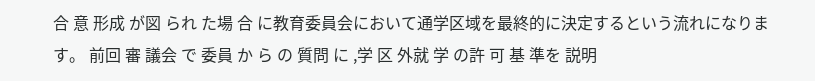合 意 形成 が図 られ た場 合 に教育委員会において通学区域を最終的に決定するという流れになります。 前回 審 議会 で 委員 か ら の 質問 に ,学 区 外就 学 の許 可 基 準を 説明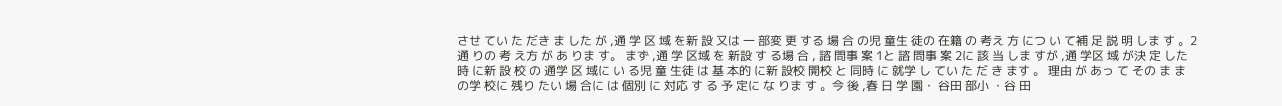させ てい た だき ま した が ,通 学 区 域 を新 設 又は 一 部変 更 する 場 合 の児 童生 徒の 在籍 の 考え 方 につ い て補 足 説 明 しま す 。2 通 りの 考 え方 が あ りま す。 まず ,通 学 区域 を 新設 す る場 合 , 諮 問事 案 1と 諮 問事 案 2に 該 当 しま すが ,通 学区 域 が決 定 した 時 に新 設 校 の 通学 区 域に い る児 童 生徒 は 基 本的 に新 設校 開校 と 同時 に 就学 し てい た だ き ます 。 理由 が あっ て その ま ま の学 校に 残り たい 場 合に は 個別 に 対応 す る 予 定に な りま す 。今 後 ,春 日 学 園・ 谷田 部小 ・谷 田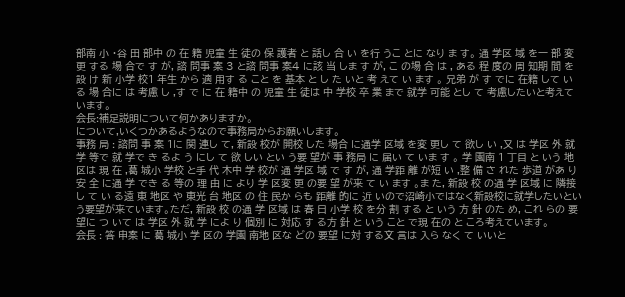部南 小 ・谷 田 部中 の 在 籍 児童 生 徒の 保 護者 と 話し 合 い を行 うこ とに なり ま す。 通 学区 域 を一 部 変 更 する 場 合で す が, 諮 問事 案 3 と諮 問事 案4 に該 当 しま す が, こ の場 合 は , ある 程 度の 周 知期 間 を設 け 新 小学 校1 年生 から 適 用す る こと を 基本 と し た いと 考 えて い ます 。 兄弟 が す でに 在籍 して いる 場 合に は 考慮 し ,す で に 在 籍中 の 児童 生 徒は 中 学校 卒 業 まで 就学 可能 とし て 考慮したいと考えています。
会長:補足説明について何かありますか。
について,いくつかあるようなので事務局からお願いします。
事務 局 : 諮問 事 案 1に 関 連し て, 新設 校が 開校 した 場合 に通学 区域 を変 更し て 欲し い ,又 は 学区 外 就 学 等で 就 学で き るよ う にし て 欲 しい とい う要 望が 事 務局 に 届い て いま す 。 学 園南 1 丁目 と いう 地 区は 現 在 ,葛 城小 学校 と手 代 木中 学 校が 通 学区 域 で す が, 通 学距 離 が短 い ,整 備 さ れた 歩道 があ り安 全 に通 学 でき る 等の 理 由 に より 学 区変 更 の要 望 が来 て い ます 。ま た, 新設 校 の通 学 区域 に 隣接 し て い る遠 東 地区 や 東光 台 地区 の 住 民か らも 距離 的に 近 いので沼崎小ではなく新設校に就学したいという要望が来ています。ただ, 新設 校 の通 学 区域 は 春 日 小学 校 を分 割 する と いう 方 針 のた め, これ らの 要 望に つ いて は 学区 外 就 学 によ り 個別 に 対応 す る方 針 と いう こと で現 在の と ころ考えています。
会長 : 答 申案 に 葛 城小 学 区の 学園 南地 区な どの 要望 に対 する文 言は 入ら なく て いいと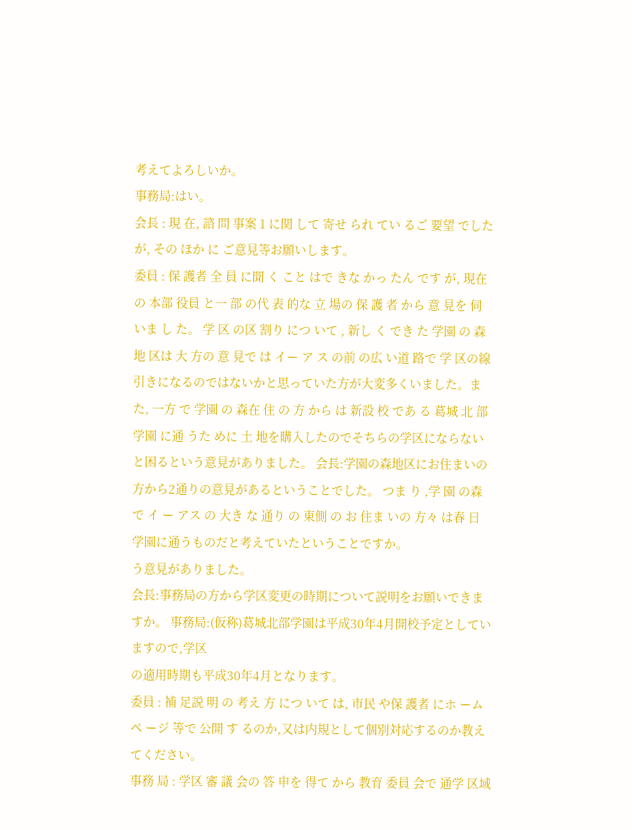考えてよろしいか。
事務局:はい。
会長 : 現 在, 諮 問 事案 1 に関 して 寄せ られ てい るご 要望 でした が, その ほか に ご意見等お願いします。
委員 : 保 護者 全 員 に聞 く こと はで きな かっ たん です が, 現在の 本部 役員 と一 部 の代 表 的な 立 場の 保 護 者 から 意 見を 伺 いま し た。 学 区 の区 割り につ いて , 新し く でき た 学園 の 森 地 区は 大 方の 意 見で は イー ア ス の前 の広 い道 路で 学 区の線引きになるのではないかと思っていた方が大変多くいました。また, 一方 で 学園 の 森在 住 の 方 から は 新設 校 であ る 葛城 北 部 学園 に通 うた めに 土 地を購入したのでそちらの学区にならないと困るという意見がありました。 会長:学園の森地区にお住まいの方から2通りの意見があるということでした。 つま り ,学 園 の森 で イ ー アス の 大き な 通り の 東側 の お 住ま いの 方々 は春 日 学園に通うものだと考えていたということですか。
う意見がありました。
会長:事務局の方から学区変更の時期について説明をお願いできますか。 事務局:(仮称)葛城北部学園は平成30年4月開校予定としていますので,学区
の適用時期も平成30年4月となります。
委員 : 補 足説 明 の 考え 方 につ いて は, 市民 や保 護者 にホ ームペ ージ 等で 公開 す るのか,又は内規として個別対応するのか教えてください。
事務 局 : 学区 審 議 会の 答 申を 得て から 教育 委員 会で 通学 区域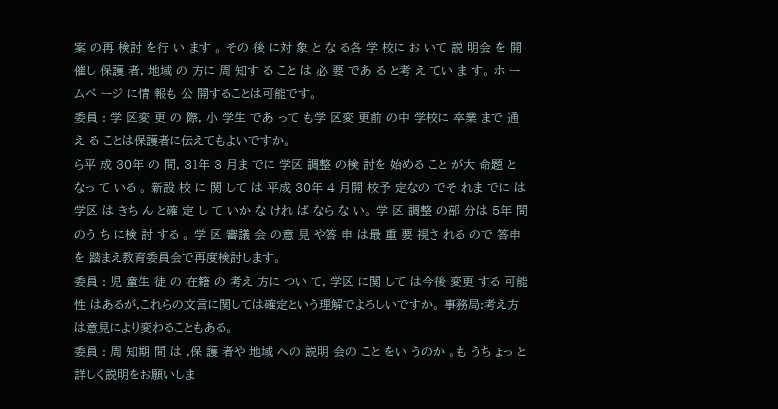案 の再 検討 を行 い ます 。 その 後 に対 象 と な る各 学 校に お いて 説 明会 を 開 催し 保護 者, 地域 の 方に 周 知す る こと は 必 要 であ る と考 え てい ま す。 ホ ー ムペ ージ に情 報も 公 開することは可能です。
委員 : 学 区変 更 の 際, 小 学生 であ って も学 区変 更前 の中 学校に 卒業 まで 通え る ことは保護者に伝えてもよいですか。
ら平 成 30年 の 間, 31年 3 月ま でに 学区 調整 の検 討を 始める こと が大 命題 と なっ て いる 。 新設 校 に 関 して は 平成 30年 4 月開 校予 定なの でそ れま でに は 学区 は きち ん と確 定 し て いか な けれ ば なら な い。 学 区 調整 の部 分は 5年 間 のう ち に検 討 する 。 学 区 審議 会 の意 見 や答 申 は最 重 要 視さ れる ので 答申 を 踏まえ教育委員会で再度検討します。
委員 : 児 童生 徒 の 在籍 の 考え 方に つい て, 学区 に関 して は今後 変更 する 可能 性 はあるが,これらの文言に関しては確定という理解でよろしいですか。 事務局:考え方は意見により変わることもある。
委員 : 周 知期 間 は ,保 護 者や 地域 への 説明 会の こと をい うのか 。も うち ょっ と 詳しく説明をお願いしま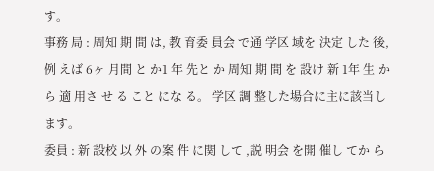す。
事務 局 : 周知 期 間 は, 教 育委 員会 で通 学区 域を 決定 した 後,例 えば 6ヶ 月間 と か1 年 先と か 周知 期 間 を 設け 新 1年 生 から 適 用さ せ る こと にな る。 学区 調 整した場合に主に該当します。
委員 : 新 設校 以 外 の案 件 に関 して ,説 明会 を開 催し てか ら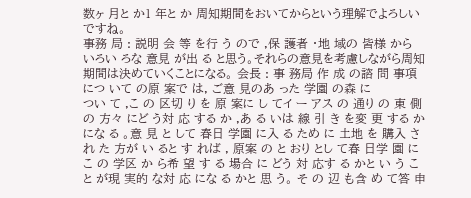数ヶ 月と か1 年と か 周知期間をおいてからという理解でよろしいですね。
事務 局 : 説明 会 等 を行 う ので ,保 護者 ・地 域の 皆様 から いろい ろな 意見 が出 る と思う。それらの意見を考慮しながら周知期間は決めていくことになる。 会長 : 事 務局 作 成 の諮 問 事項 につ いて の原 案で は, ご意 見のあ った 学園 の森 に
つい て ,こ の 区切 り を 原 案に し てイ ー アス の 通り の 東 側の 方々 にど う対 応 する か ,あ る いは 線 引 き を変 更 する か にな る 。意 見 と して 春日 学園 に入 る ため に 土地 を 購入 さ れ た 方が い ると す れば , 原案 の と おり とし て春 日学 園 にこ の 学区 か ら希 望 す る 場合 に どう 対 応す る かと い う こと が現 実的 な対 応 にな る かと 思 う。 そ の 辺 も含 め て答 申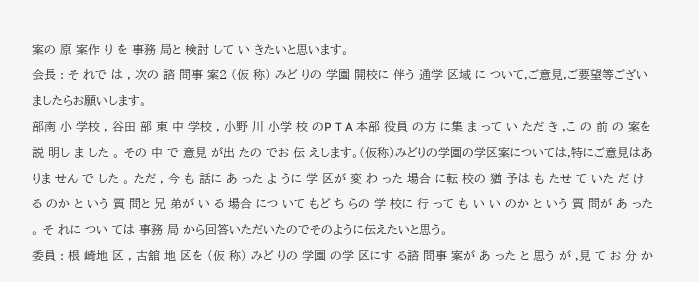案の 原 案作 り を 事務 局と 検討 して い きたいと思います。
会長 : そ れで は , 次の 諮 問事 案2 (仮 称) みど りの 学園 開校に 伴う 通学 区域 に ついて,ご意見,ご要望等ございましたらお願いします。
部南 小 学校 , 谷田 部 東 中 学校 , 小野 川 小学 校 のP T A 本部 役員 の方 に集 ま って い ただ き ,こ の 前 の 案を 説 明し ま した 。 その 中 で 意見 が出 たの でお 伝 えします。(仮称)みどりの学園の学区案については,特にご意見はありま せん で した 。 ただ , 今 も 話に あ った よ うに 学 区が 変 わ った 場合 に転 校の 猶 予は も たせ て いた だ け る のか と いう 質 問と 兄 弟が い る 場合 につ いて もど ち らの 学 校に 行 って も い い のか と いう 質 問が あ った 。 そ れに つい ては 事務 局 から回答いただいたのでそのように伝えたいと思う。
委員 : 根 崎地 区 , 古舘 地 区を (仮 称) みど りの 学園 の学 区にす る諮 問事 案が あ った と 思う が ,見 て お 分 か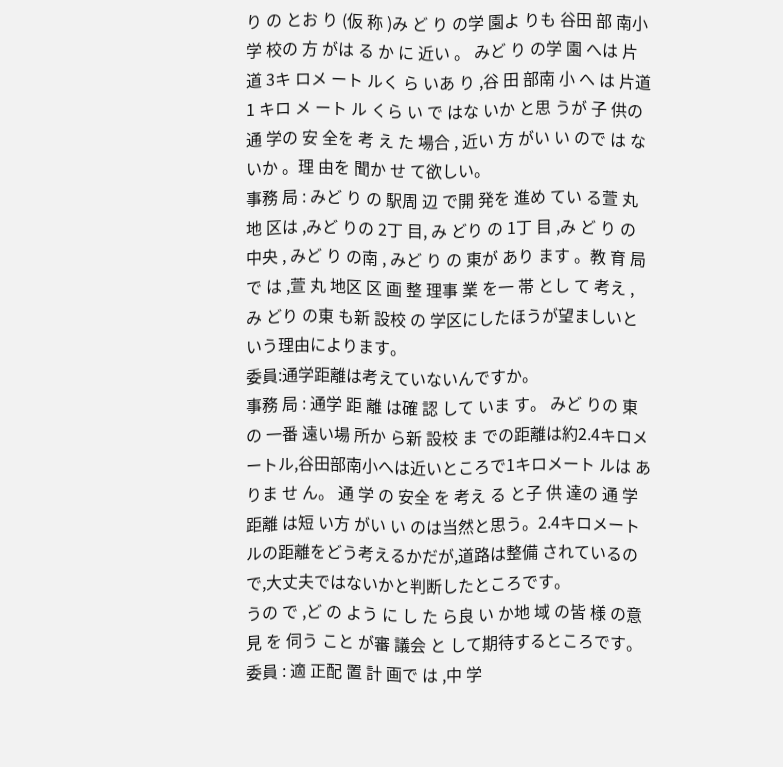り の とお り (仮 称 )み ど り の学 園よ りも 谷田 部 南小 学 校の 方 がは る か に 近い 。 みど り の学 園 へは 片 道 3キ ロメ ート ルく ら いあ り ,谷 田 部南 小 へ は 片道 1 キロ メ ート ル くら い で はな いか と思 うが 子 供の 通 学の 安 全を 考 え た 場合 , 近い 方 がい い ので は な いか 。理 由を 聞か せ て欲しい。
事務 局 : みど り の 駅周 辺 で開 発を 進め てい る萱 丸地 区は ,みど りの 2丁 目, み どり の 1丁 目 ,み ど り の 中央 , みど り の南 , みど り の 東が あり ます 。教 育 局で は ,萱 丸 地区 区 画 整 理事 業 を一 帯 とし て 考え , み どり の東 も新 設校 の 学区にしたほうが望ましいという理由によります。
委員:通学距離は考えていないんですか。
事務 局 : 通学 距 離 は確 認 して いま す。 みど りの 東の 一番 遠い場 所か ら新 設校 ま での距離は約2.4キロメートル,谷田部南小へは近いところで1キロメート ルは あ りま せ ん。 通 学 の 安全 を 考え る と子 供 達の 通 学 距離 は短 い方 がい い のは当然と思う。2.4キロメートルの距離をどう考えるかだが,道路は整備 されているので,大丈夫ではないかと判断したところです。
うの で ,ど の よう に し た ら良 い か地 域 の皆 様 の意 見 を 伺う こと が審 議会 と して期待するところです。
委員 : 適 正配 置 計 画で は ,中 学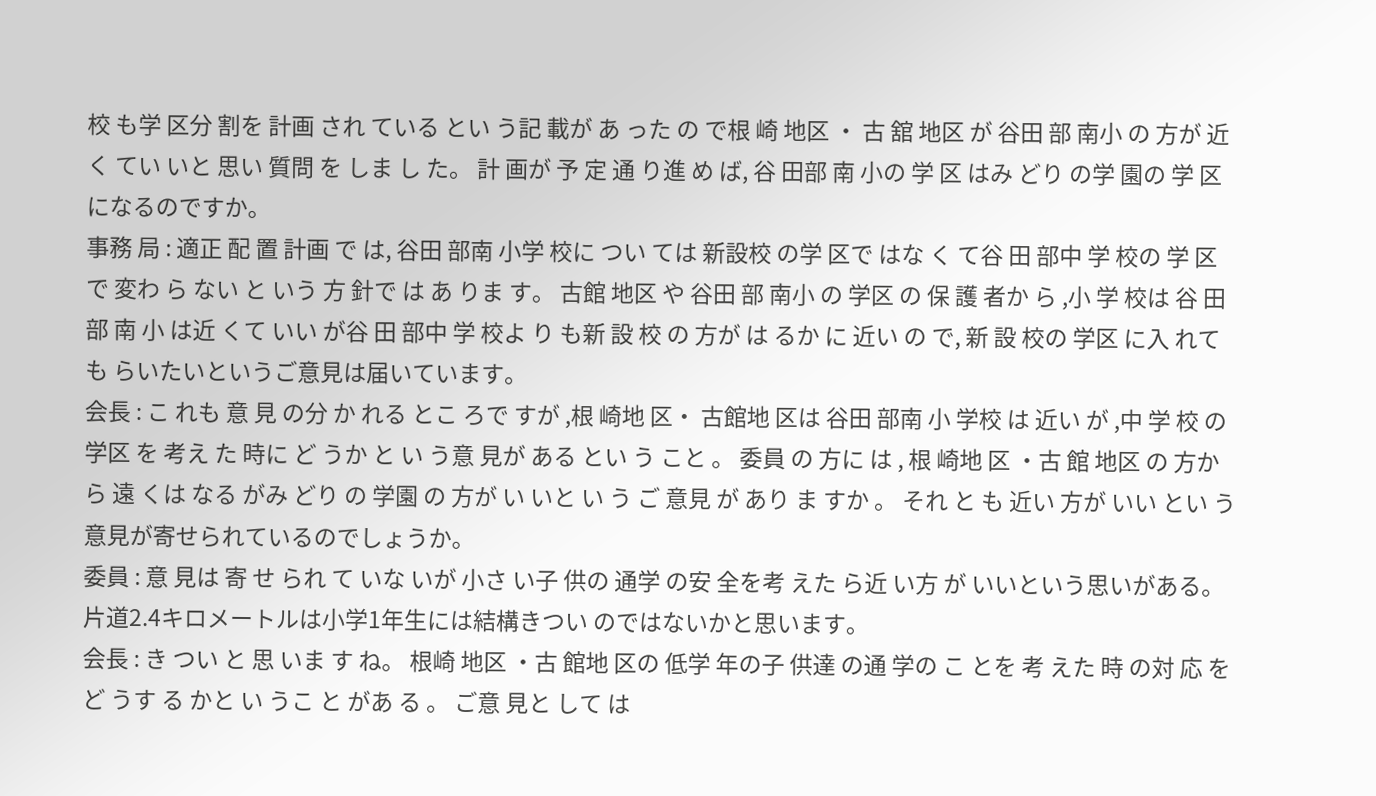校 も学 区分 割を 計画 され ている とい う記 載が あ った の で根 崎 地区 ・ 古 舘 地区 が 谷田 部 南小 の 方が 近 く てい いと 思い 質問 を しま し た。 計 画が 予 定 通 り進 め ば, 谷 田部 南 小の 学 区 はみ どり の学 園の 学 区になるのですか。
事務 局 : 適正 配 置 計画 で は, 谷田 部南 小学 校に つい ては 新設校 の学 区で はな く て谷 田 部中 学 校の 学 区 で 変わ ら ない と いう 方 針で は あ りま す。 古館 地区 や 谷田 部 南小 の 学区 の 保 護 者か ら ,小 学 校は 谷 田部 南 小 は近 くて いい が谷 田 部中 学 校よ り も新 設 校 の 方が は るか に 近い の で, 新 設 校の 学区 に入 れて も らいたいというご意見は届いています。
会長 : こ れも 意 見 の分 か れる とこ ろで すが ,根 崎地 区・ 古館地 区は 谷田 部南 小 学校 は 近い が ,中 学 校 の 学区 を 考え た 時に ど うか と い う意 見が ある とい う こと 。 委員 の 方に は , 根 崎地 区 ・古 館 地区 の 方か ら 遠 くは なる がみ どり の 学園 の 方が い いと い う ご 意見 が あり ま すか 。 それ と も 近い 方が いい とい う 意見が寄せられているのでしょうか。
委員 : 意 見は 寄 せ られ て いな いが 小さ い子 供の 通学 の安 全を考 えた ら近 い方 が いいという思いがある。片道2.4キロメートルは小学1年生には結構きつい のではないかと思います。
会長 : き つい と 思 いま す ね。 根崎 地区 ・古 館地 区の 低学 年の子 供達 の通 学の こ とを 考 えた 時 の対 応 を ど うす る かと い うこ と があ る 。 ご意 見と して は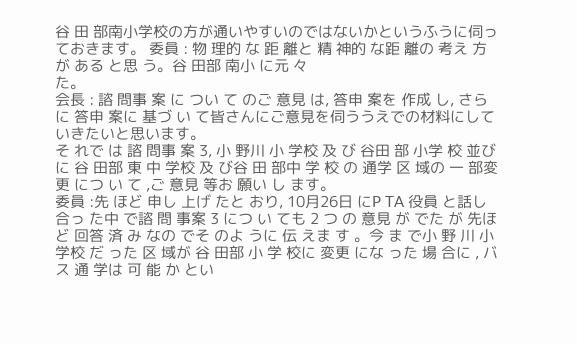谷 田 部南小学校の方が通いやすいのではないかというふうに伺っておきます。 委員 : 物 理的 な 距 離と 精 神的 な距 離の 考え 方が ある と思 う。谷 田部 南小 に元 々
た。
会長 : 諮 問事 案 に つい て のご 意見 は, 答申 案を 作成 し, さらに 答申 案に 基づ い て皆さんにご意見を伺ううえでの材料にしていきたいと思います。
そ れで は 諮 問事 案 3, 小 野川 小 学校 及 び 谷田 部 小学 校 並び に 谷 田部 東 中 学校 及 び谷 田 部中 学 校 の 通学 区 域の 一 部変 更 につ い て ,ご 意見 等お 願い し ます。
委員 :先 ほど 申し 上げ たと おり, 10月26日 にP TA 役員 と話し 合っ た中 で諮 問 事案 3 につ い ても 2 つ の 意見 が でた が 先ほ ど 回答 済 み なの でそ のよ うに 伝 えま す 。今 ま で小 野 川 小 学校 だ った 区 域が 谷 田部 小 学 校に 変更 にな った 場 合に , バス 通 学は 可 能 か とい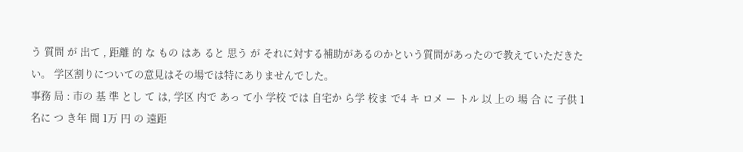う 質問 が 出て , 距離 的 な もの はあ ると 思う が それに対する補助があるのかという質問があったので教えていただきたい。 学区割りについての意見はその場では特にありませんでした。
事務 局 : 市の 基 準 とし て は, 学区 内で あっ て小 学校 では 自宅か ら学 校ま で4 キ ロメ ー トル 以 上の 場 合 に 子供 1 名に つ き年 間 1万 円 の 遠距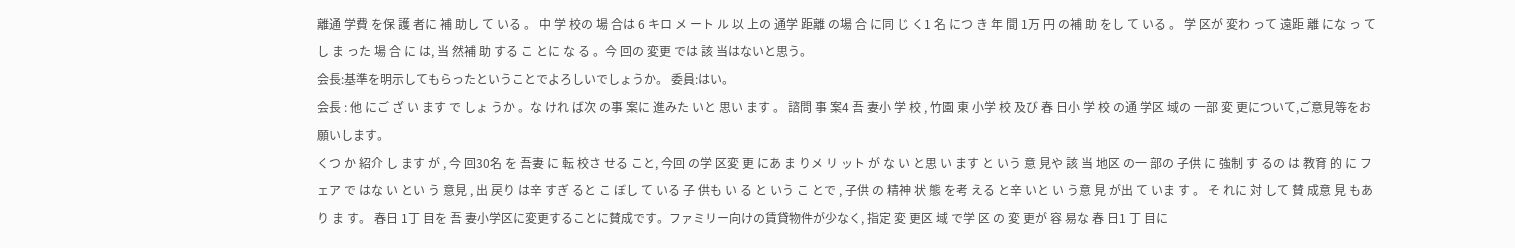離通 学費 を保 護 者に 補 助し て いる 。 中 学 校の 場 合は 6 キロ メ ート ル 以 上の 通学 距離 の場 合 に同 じ く1 名 につ き 年 間 1万 円 の補 助 をし て いる 。 学 区が 変わ って 遠距 離 にな っ てし ま った 場 合 に は, 当 然補 助 する こ とに な る 。今 回の 変更 では 該 当はないと思う。
会長:基準を明示してもらったということでよろしいでしょうか。 委員:はい。
会長 : 他 にご ざ い ます で しょ うか 。な けれ ば次 の事 案に 進みた いと 思い ます 。 諮問 事 案4 吾 妻小 学 校 , 竹園 東 小学 校 及び 春 日小 学 校 の通 学区 域の 一部 変 更について,ご意見等をお願いします。
くつ か 紹介 し ます が , 今 回30名 を 吾妻 に 転 校さ せる こと, 今回 の学 区変 更 にあ ま りメ リ ット が な い と思 い ます と いう 意 見や 該 当 地区 の一 部の 子供 に 強制 す るの は 教育 的 に フ ェア で はな い とい う 意見 , 出 戻り は辛 すぎ ると こ ぼし て いる 子 供も い る と いう こ とで , 子供 の 精神 状 態 を考 える と辛 いと い う意 見 が出 て いま す 。 そ れに 対 して 賛 成意 見 もあ り ま す。 春日 1丁 目を 吾 妻小学区に変更することに賛成です。ファミリー向けの賃貸物件が少なく, 指定 変 更区 域 で学 区 の 変 更が 容 易な 春 日1 丁 目に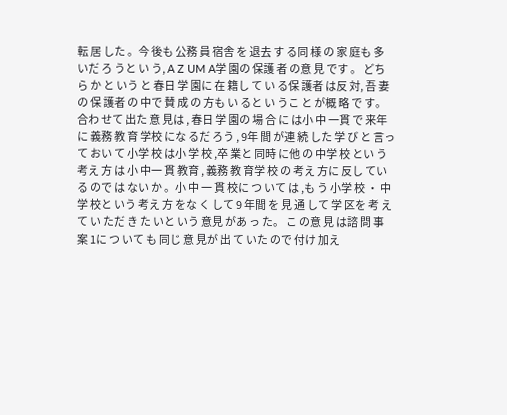転 居 した 。今 後も 公務 員 宿舎 を 退去 す る同 様 の 家 庭も 多 いだ ろ うと い う, A Z UM A学 園の 保護 者 の意 見 です 。 どち ら か と いう と 春日 学 園に 在 籍し て い る保 護者 は反 対, 吾 妻の 保 護者 の 中で 賛 成 の 方も い ると い うこ と が概 略 で す。 合わ せて 出た 意 見は , 春日 学 園の 場 合 に は小 中 一貫 で 来年 に 義務 教 育 学校 にな るだ ろう , 9年 間 が連 続 した 学 び と 言っ て おい て 小学 校 は小 学 校 ,卒 業と 同時 に他 の 中学 校 とい う 考え 方 は 小 中一 貫 教育 , 義務 教 育学 校 の 考え 方に 反し てい る ので は ない か 。小 中 一 貫 校に つ いて は ,も う 小学 校 ・ 中学 校と いう 考え 方 をな く して 9 年間 を 見 通 して 学 区を 考 えて い ただ き た いと いう 意見 があ っ た。 こ の意 見 は諮 問 事 案 1に つ いて も 同じ 意 見が 出 て いた ので 付け 加え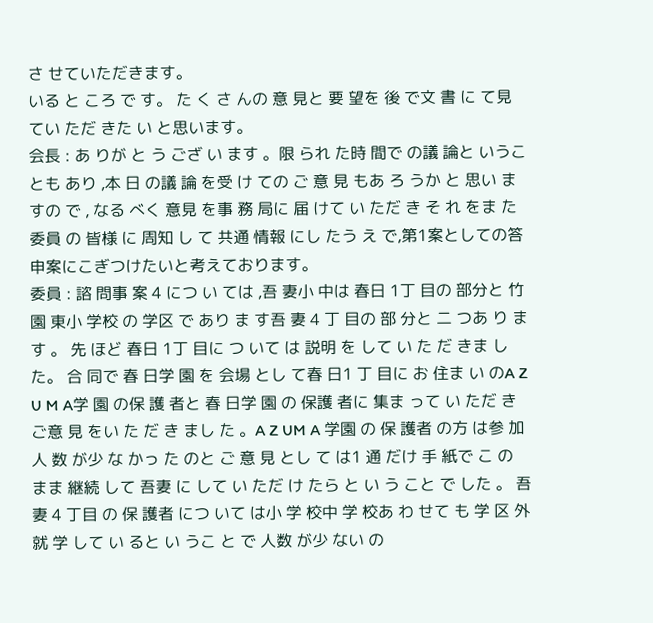さ せていただきます。
いる と ころ で す。 た く さ んの 意 見と 要 望を 後 で文 書 に て見 てい ただ きた い と思います。
会長 : あ りが と う ござ い ます 。限 られ た時 間で の議 論と いうこ とも あり ,本 日 の議 論 を受 け ての ご 意 見 もあ ろ うか と 思い ま すの で , なる べく 意見 を事 務 局に 届 けて い ただ き そ れ をま た 委員 の 皆様 に 周知 し て 共通 情報 にし たう え で,第1案としての答申案にこぎつけたいと考えております。
委員 : 諮 問事 案 4 につ い ては ,吾 妻小 中は 春日 1丁 目の 部分と 竹園 東小 学校 の 学区 で あり ま す吾 妻 4 丁 目の 部 分と 二 つあ り ます 。 先 ほど 春日 1丁 目に つ いて は 説明 を して い た だ きま し た。 合 同で 春 日学 園 を 会場 とし て春 日1 丁 目に お 住ま い のA Z U M A学 園 の保 護 者と 春 日学 園 の 保護 者に 集ま って い ただ き ご意 見 をい た だ き まし た 。A Z UM A 学園 の 保 護者 の方 は参 加人 数 が少 な かっ た のと ご 意 見 とし て は1 通 だけ 手 紙で こ の まま 継続 して 吾妻 に して い ただ け たら と い う こと で した 。 吾妻 4 丁目 の 保 護者 につ いて は小 学 校中 学 校あ わ せて も 学 区 外就 学 して い ると い うこ と で 人数 が少 ない の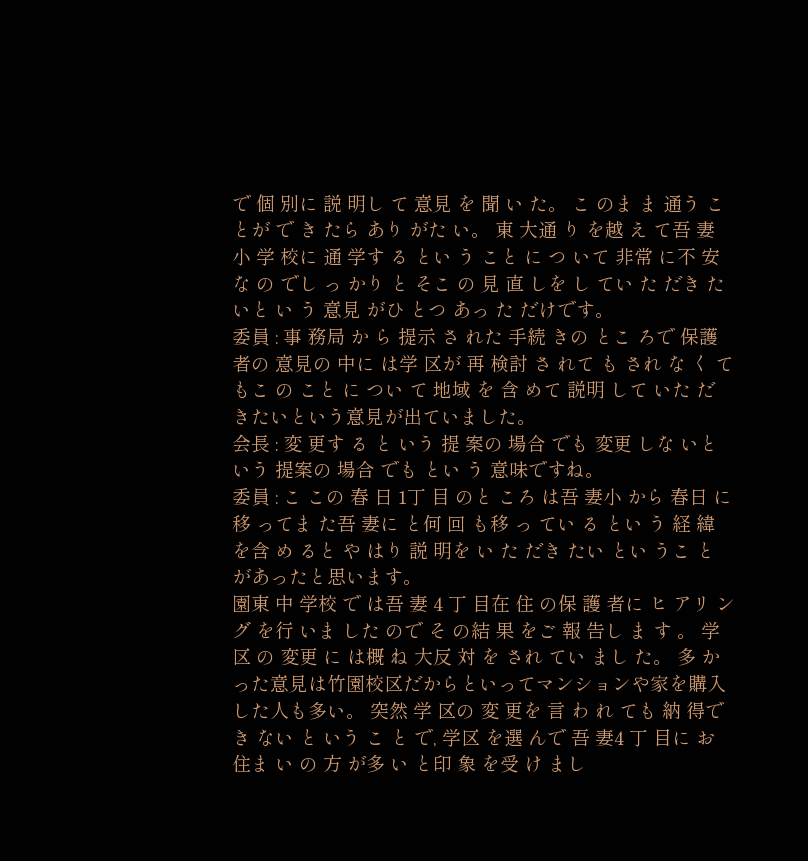で 個 別に 説 明し て 意見 を 聞 い た。 こ のま ま 通う こ とが で き たら あり がた い。 東 大通 り を越 え て吾 妻 小 学 校に 通 学す る とい う こと に つ いて 非常 に不 安な の でし っ かり と そこ の 見 直 しを し てい た だき た いと い う 意見 がひ とつ あっ た だけです。
委員 : 事 務局 か ら 提示 さ れた 手続 きの とこ ろで 保護 者の 意見の 中に は学 区が 再 検討 さ れて も され な く て もこ の こと に つい て 地域 を 含 めて 説明 して いた だ きたいという意見が出ていました。
会長 : 変 更す る と いう 提 案の 場合 でも 変更 しな いと いう 提案の 場合 でも とい う 意味ですね。
委員 : こ この 春 日 1丁 目 のと ころ は吾 妻小 から 春日 に移 ってま た吾 妻に と何 回 も移 っ てい る とい う 経 緯 を含 め ると や はり 説 明を い た だき たい とい うこ と があったと思います。
園東 中 学校 で は吾 妻 4 丁 目在 住 の保 護 者に ヒ アリ ン グ を行 いま した ので そ の結 果 をご 報 告し ま す 。 学区 の 変更 に は概 ね 大反 対 を され てい まし た。 多 かった意見は竹園校区だからといってマンションや家を購入した人も多い。 突然 学 区の 変 更を 言 わ れ ても 納 得で き ない と いう こ と で, 学区 を選 んで 吾 妻4 丁 目に お 住ま い の 方 が多 い と印 象 を受 け まし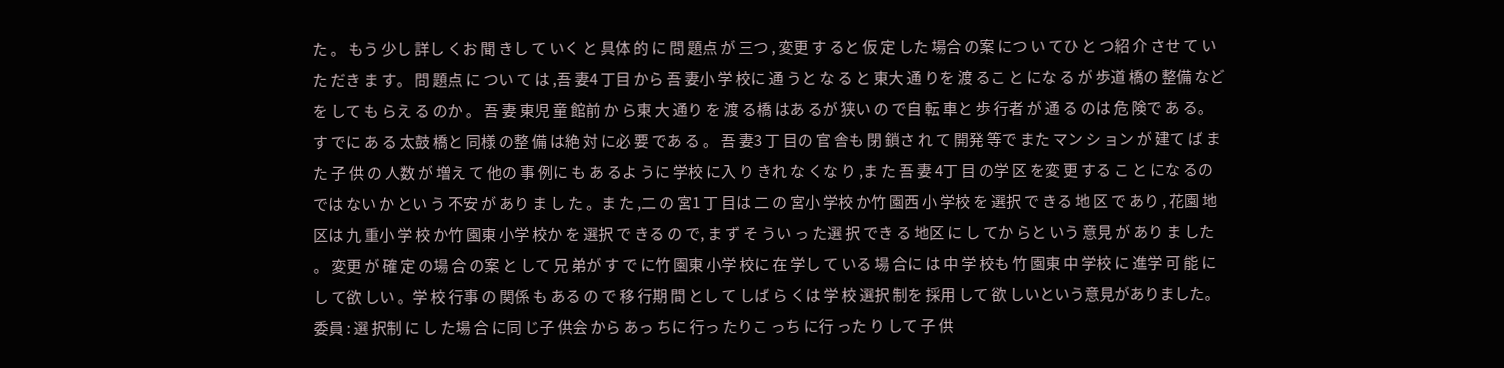た 。 もう 少し 詳し くお 聞 きし て いく と 具体 的 に 問 題点 が 三つ , 変更 す ると 仮 定 した 場合 の案 につ い てひ と つ紹 介 させ て い た だき ま す。 問 題点 に つい て は ,吾 妻4 丁目 から 吾 妻小 学 校に 通 うと な る と 東大 通 りを 渡 るこ と にな る が 歩道 橋の 整備 など を して も らえ る のか 。 吾 妻 東児 童 館前 か ら東 大 通り を 渡 る橋 はあ るが 狭い の で自 転 車と 歩 行者 が 通 る のは 危 険で あ る。 す でに あ る 太鼓 橋と 同様 の整 備 は絶 対 に必 要 であ る 。 吾 妻3 丁 目の 官 舎も 閉 鎖さ れ て 開発 等で また マン シ ョン が 建て ば また 子 供 の 人数 が 増え て 他の 事 例に も あ るよ うに 学校 に入 り きれ な くな り ,ま た 吾 妻 4丁 目 の学 区 を変 更 する こ と にな るの では ない か とい う 不安 が あり ま し た 。ま た ,二 の 宮1 丁 目は 二 の 宮小 学校 か竹 園西 小 学校 を 選択 で きる 地 区 で あり , 花園 地 区は 九 重小 学 校 か竹 園東 小学 校か を 選択 で きる の で, ま ず そ うい っ た選 択 でき る 地区 に し てか らと いう 意見 が あり ま した 。 変更 が 確 定 の場 合 の案 と して 兄 弟が す で に竹 園東 小学 校に 在 学し て いる 場 合に は 中 学 校も 竹 園東 中 学校 に 進学 可 能 にし て欲 しい 。学 校 行事 の 関係 も ある の で 移 行期 間 とし て しば ら くは 学 校 選択 制を 採用 して 欲 しいという意見がありました。
委員 : 選 択制 に し た場 合 に同 じ子 供会 から あっ ちに 行っ たりこ っち に行 った り して 子 供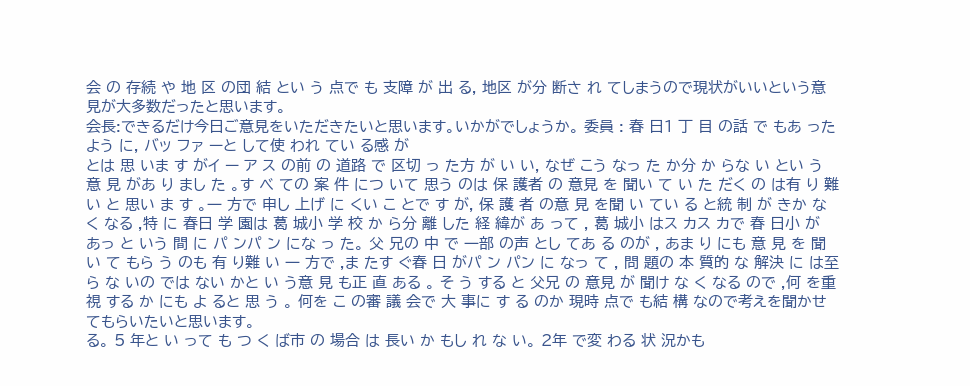会 の 存続 や 地 区 の団 結 とい う 点で も 支障 が 出 る, 地区 が分 断さ れ てしまうので現状がいいという意見が大多数だったと思います。
会長:できるだけ今日ご意見をいただきたいと思います。いかがでしょうか。 委員 : 春 日1 丁 目 の話 で もあ った よう に, バッ ファ ーと して使 われ てい る感 が
とは 思 いま す がイ ー ア ス の前 の 道路 で 区切 っ た方 が い い, なぜ こう なっ た か分 か らな い とい う 意 見 があ り まし た 。す べ ての 案 件 につ いて 思う のは 保 護者 の 意見 を 聞い て い た だく の は有 り 難い と 思い ま す 。一 方で 申し 上げ に くい こ とで す が, 保 護 者 の意 見 を聞 い てい る と統 制 が きか なく なる ,特 に 春日 学 園は 葛 城小 学 校 か ら分 離 した 経 緯が あ って , 葛 城小 はス カス カで 春 日小 が あっ と いう 間 に パ ンパ ン にな っ た。 父 兄の 中 で 一部 の声 とし てあ る のが , あま り にも 意 見 を 聞い て もら う のも 有 り難 い 一 方で ,ま たす ぐ春 日 がパ ン パン に なっ て , 問 題の 本 質的 な 解決 に は至 ら な いの では ない かと い う意 見 も正 直 ある 。 そ う する と 父兄 の 意見 が 聞け な く なる ので ,何 を重 視 する か にも よ ると 思 う 。 何を こ の審 議 会で 大 事に す る のか 現時 点で も結 構 なので考えを聞かせてもらいたいと思います。
る。 5 年と い って も つ く ば市 の 場合 は 長い か もし れ な い。 2年 で変 わる 状 況かも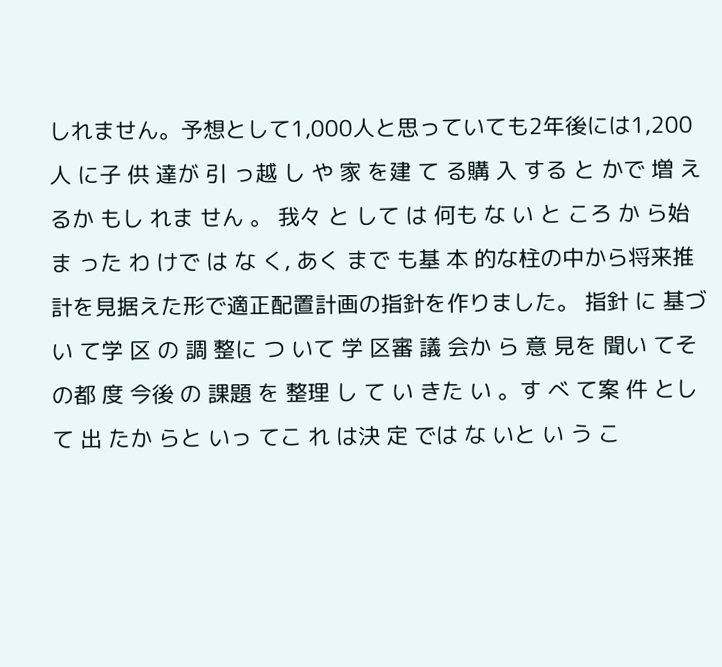しれません。予想として1,000人と思っていても2年後には1,200人 に子 供 達が 引 っ越 し や 家 を建 て る購 入 する と かで 増 え るか もし れま せん 。 我々 と して は 何も な い と ころ か ら始 ま った わ けで は な く, あく まで も基 本 的な柱の中から将来推計を見据えた形で適正配置計画の指針を作りました。 指針 に 基づ い て学 区 の 調 整に つ いて 学 区審 議 会か ら 意 見を 聞い てそ の都 度 今後 の 課題 を 整理 し て い きた い 。す べ て案 件 とし て 出 たか らと いっ てこ れ は決 定 では な いと い う こ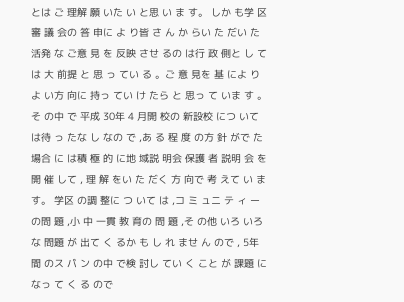とは ご 理解 願 いた い と思 い ま す。 しか も学 区審 議 会の 答 申に よ り皆 さ ん か らい た だい た 活発 な ご意 見 を 反映 させ るの は行 政 側と し ては 大 前提 と 思 っ てい る 。ご 意 見を 基 によ り よ い方 向に 持っ てい け たら と 思っ て いま す 。 そ の中 で 平成 30年 4 月開 校の 新設校 につ いて は待 っ たな し なの で ,あ る 程 度 の方 針 がで た 場合 に は積 極 的 に地 域説 明会 保護 者 説明 会 を開 催 して , 理 解 をい た だく 方 向で 考 えて い ま す。 学区 の調 整に つ いて は ,コ ミ ュニ テ ィ ー の問 題 ,小 中 一貫 教 育の 問 題 ,そ の他 いろ いろ な 問題 が 出て く るか も し れ ませ ん ので , 5年 間 のス パ ン の中 で検 討し てい く こと が 課題 に なっ て く る ので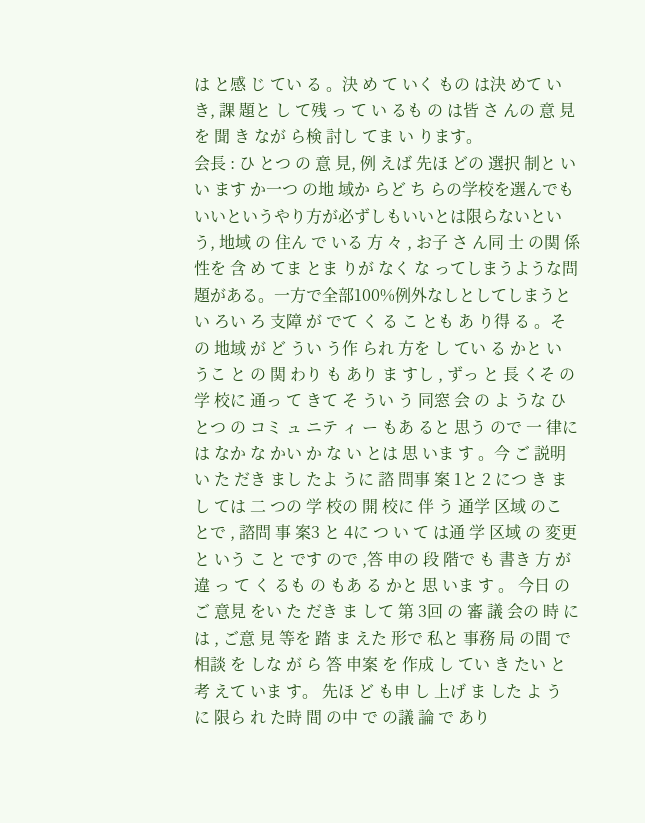は と感 じ てい る 。決 め て いく もの は決 めて い き, 課 題と し て残 っ て い るも の は皆 さ んの 意 見を 聞 き なが ら検 討し てま い ります。
会長 : ひ とつ の 意 見, 例 えば 先ほ どの 選択 制と いい ます か一つ の地 域か らど ち らの学校を選んでもいいというやり方が必ずしもいいとは限らないという, 地域 の 住ん で いる 方 々 , お子 さ ん同 士 の関 係 性を 含 め てま とま りが なく な ってしまうような問題がある。一方で全部100%例外なしとしてしまうとい ろい ろ 支障 が でて く る こ とも あ り得 る 。そ の 地域 が ど うい う作 られ 方を し てい る かと い うこ と の 関 わり も あり ま すし , ずっ と 長 くそ の学 校に 通っ て きて そ うい う 同窓 会 の よ うな ひ とつ の コミ ュ ニテ ィ ー もあ ると 思う ので 一 律に は なか な かい か な い とは 思 いま す 。今 ご 説明 い た だき まし たよ うに 諮 問事 案 1と 2 につ き ま し ては 二 つの 学 校の 開 校に 伴 う 通学 区域 のこ とで , 諮問 事 案3 と 4に つ い て は通 学 区域 の 変更 と いう こ と です ので ,答 申の 段 階で も 書き 方 が違 っ て く るも の もあ る かと 思 いま す 。 今日 のご 意見 をい た だき ま して 第 3回 の 審 議 会の 時 には , ご意 見 等を 踏 ま えた 形で 私と 事務 局 の間 で 相談 を しな が ら 答 申案 を 作成 し てい き たい と 考 えて いま す。 先ほ ど も申 し 上げ ま した よ う に 限ら れ た時 間 の中 で の議 論 で あり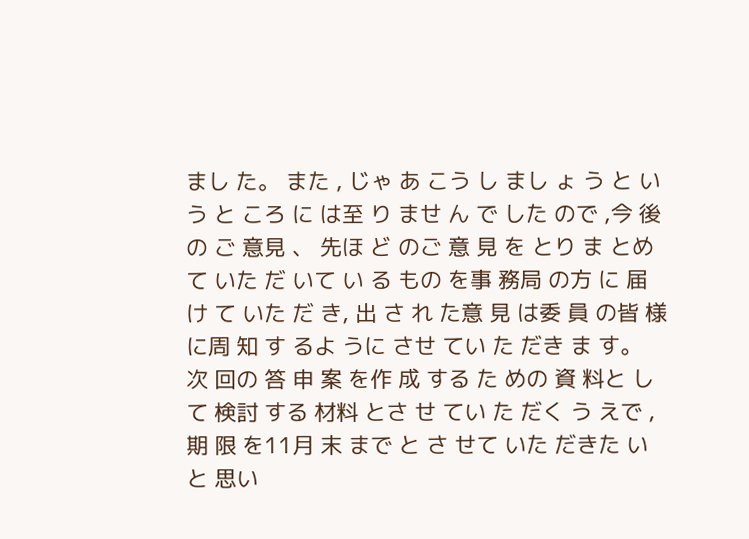まし た。 また , じゃ あ こう し まし ょ う と いう と ころ に は至 り ませ ん で した ので ,今 後の ご 意見 、 先ほ ど のご 意 見 を とり ま とめ て いた だ いて い る もの を事 務局 の方 に 届け て いた だ き, 出 さ れ た意 見 は委 員 の皆 様 に周 知 す るよ うに させ てい た だき ま す。 次 回の 答 申 案 を作 成 する た めの 資 料と し て 検討 する 材料 とさ せ てい た だく う えで , 期 限 を11月 末 まで と さ せて いた だきた いと 思い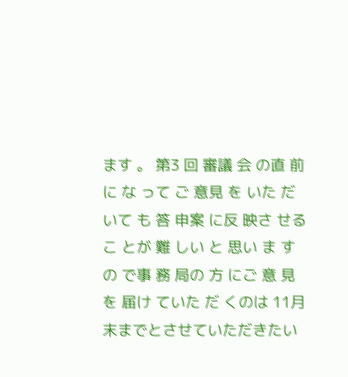ます 。 第3 回 審議 会 の直 前 に な って ご 意見 を いた だ いて も 答 申案 に反 映さ せる こ とが 難 しい と 思い ま す の で事 務 局の 方 にご 意 見を 届け ていた だ くのは 11月 末までとさせていただきたい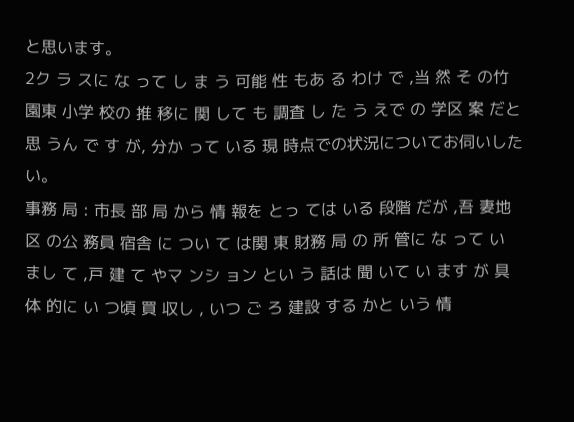と思います。
2ク ラ スに な って し ま う 可能 性 もあ る わけ で ,当 然 そ の竹 園東 小学 校の 推 移に 関 して も 調査 し た う えで の 学区 案 だと 思 うん で す が, 分か って いる 現 時点での状況についてお伺いしたい。
事務 局 : 市長 部 局 から 情 報を とっ ては いる 段階 だが ,吾 妻地区 の公 務員 宿舎 に つい て は関 東 財務 局 の 所 管に な って い まし て ,戸 建 て やマ ンシ ョン とい う 話は 聞 いて い ます が 具 体 的に い つ頃 買 収し , いつ ご ろ 建設 する かと いう 情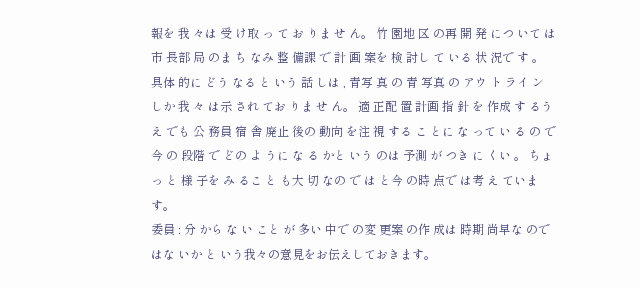報を 我 々は 受 け取 っ て お りま せ ん。 竹 園地 区 の再 開 発 につ いて は市 長部 局 のま ち なみ 整 備課 で 計 画 案を 検 討し て いる 状 況で す 。 具体 的に どう なる と いう 話 しは , 青写 真 の 青 写真 の アウ ト ライ ン しか 我 々 は示 され てお りま せ ん。 適 正配 置 計画 指 針 を 作成 す るう え でも 公 務員 宿 舎 廃止 後の 動向 を注 視 する こ とに な って い る の で今 の 段階 で どの よ うに な る かと いう のは 予測 が つき に くい 。 ちょ っ と 様 子を み るこ と も大 切 なの で は と今 の時 点で は考 え ています。
委員 : 分 から な い こと が 多い 中で の変 更案 の作 成は 時期 尚早な ので はな いか と いう我々の意見をお伝えしておきます。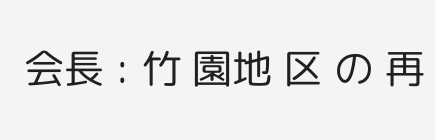会長 : 竹 園地 区 の 再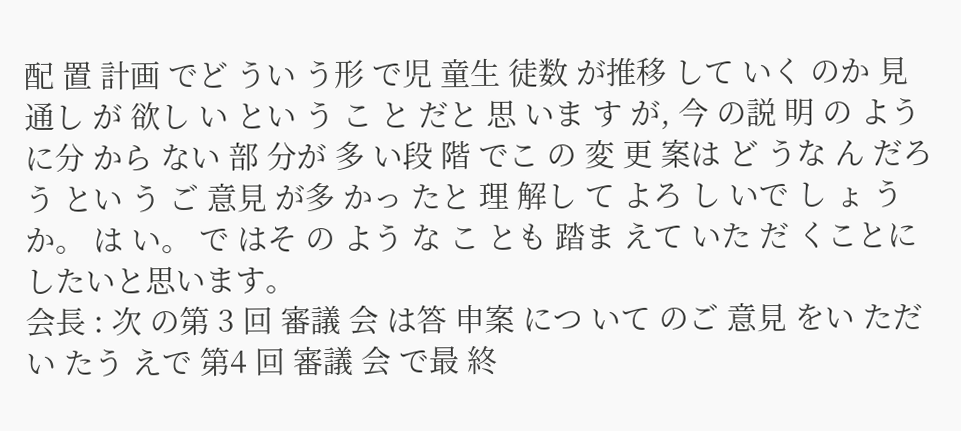配 置 計画 でど うい う形 で児 童生 徒数 が推移 して いく のか 見 通し が 欲し い とい う こ と だと 思 いま す が, 今 の説 明 の よう に分 から ない 部 分が 多 い段 階 でこ の 変 更 案は ど うな ん だろ う とい う ご 意見 が多 かっ たと 理 解し て よろ し いで し ょ う か。 は い。 で はそ の よう な こ とも 踏ま えて いた だ くことにしたいと思います。
会長 : 次 の第 3 回 審議 会 は答 申案 につ いて のご 意見 をい ただい たう えで 第4 回 審議 会 で最 終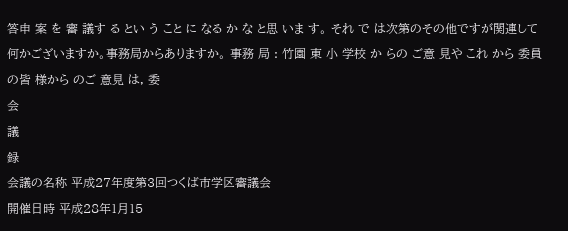答申 案 を 審 議す る とい う こと に なる か な と思 いま す。 それ で は次第のその他ですが関連して何かございますか。事務局からありますか。 事務 局 : 竹園 東 小 学校 か らの ご意 見や これ から 委員 の皆 様から のご 意見 は, 委
会
議
録
会議の名称 平成27年度第3回つくば市学区審議会
開催日時 平成28年1月15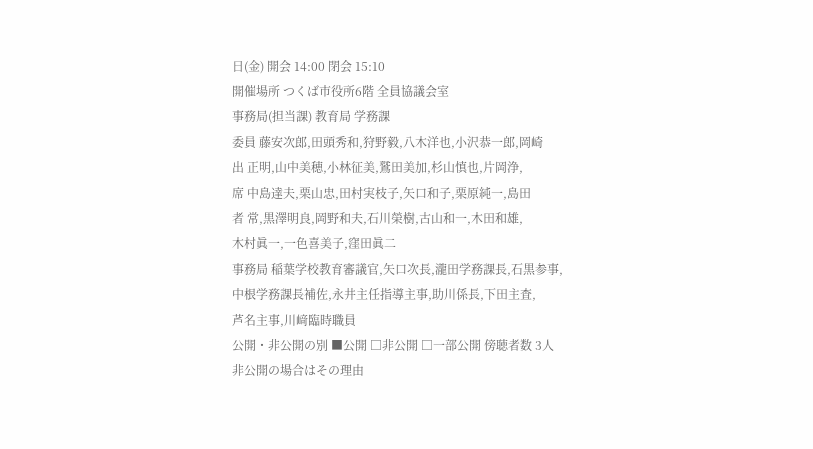日(金) 開会 14:00 閉会 15:10
開催場所 つくば市役所6階 全員協議会室
事務局(担当課) 教育局 学務課
委員 藤安次郎,田頭秀和,狩野毅,八木洋也,小沢恭一郎,岡崎
出 正明,山中美穂,小林征美,鷲田美加,杉山慎也,片岡浄,
席 中島達夫,栗山忠,田村実枝子,矢口和子,栗原純一,島田
者 常,黒澤明良,岡野和夫,石川榮樹,古山和一,木田和雄,
木村眞一,一色喜美子,窪田眞二
事務局 稲葉学校教育審議官,矢口次長,瀧田学務課長,石黒参事,
中根学務課長補佐,永井主任指導主事,助川係長,下田主査,
芦名主事,川﨑臨時職員
公開・非公開の別 ■公開 □非公開 □一部公開 傍聴者数 3人
非公開の場合はその理由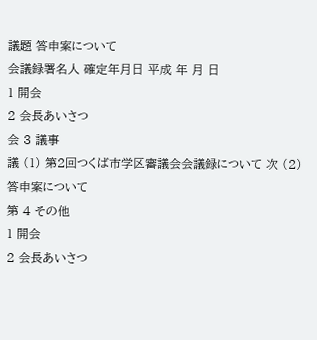議題 答申案について
会議録署名人 確定年月日 平成 年 月 日
1 開会
2 会長あいさつ
会 3 議事
議 (1) 第2回つくば市学区審議会会議録について 次 (2) 答申案について
第 4 その他
1 開会
2 会長あいさつ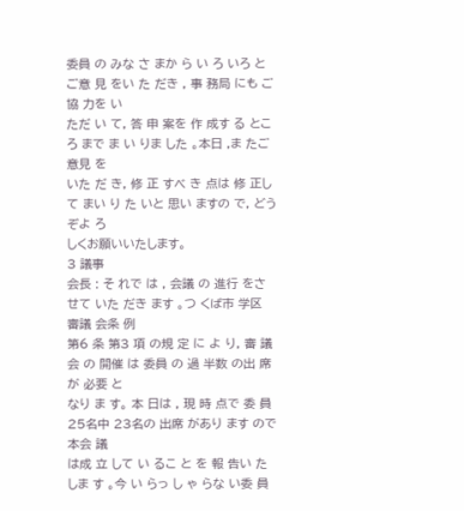委員 の みな さ まか ら い ろ いろ と ご意 見 をい た だき , 事 務局 にも ご協 力を い
ただ い て, 答 申 案を 作 成す る とこ ろ まで ま い りま した 。本日 ,ま たご 意見 を
いた だ き, 修 正 すべ き 点は 修 正し て まい り た いと 思い ますの で, どう ぞよ ろ
しくお願いいたします。
3 議事
会長 : そ れで は , 会議 の 進行 をさ せて いた だき ます 。つ くば市 学区 審議 会条 例
第6 条 第3 項 の規 定 に よ り, 審 議会 の 開催 は 委員 の 過 半数 の出 席が 必要 と
なり ま す。 本 日は , 現 時 点で 委 員25名中 23名の 出席 があり ます ので 本会 議
は成 立 して い るこ と を 報 告い た しま す 。今 い らっ し ゃ らな い委 員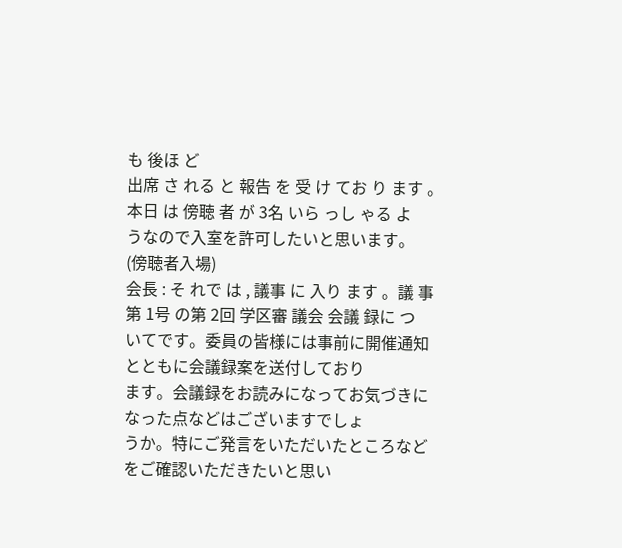も 後ほ ど
出席 さ れる と 報告 を 受 け てお り ます 。 本日 は 傍聴 者 が 3名 いら っし ゃる よ
うなので入室を許可したいと思います。
(傍聴者入場)
会長 : そ れで は , 議事 に 入り ます 。議 事第 1号 の第 2回 学区審 議会 会議 録に つ
いてです。委員の皆様には事前に開催通知とともに会議録案を送付しており
ます。会議録をお読みになってお気づきになった点などはございますでしょ
うか。特にご発言をいただいたところなどをご確認いただきたいと思い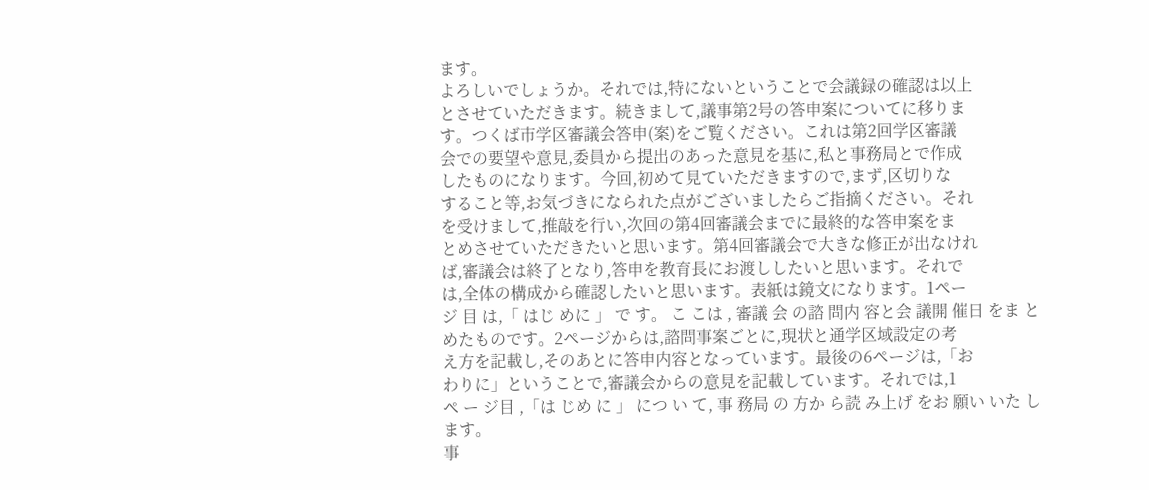ます。
よろしいでしょうか。それでは,特にないということで会議録の確認は以上
とさせていただきます。続きまして,議事第2号の答申案についてに移りま
す。つくば市学区審議会答申(案)をご覧ください。これは第2回学区審議
会での要望や意見,委員から提出のあった意見を基に,私と事務局とで作成
したものになります。今回,初めて見ていただきますので,まず,区切りな
すること等,お気づきになられた点がございましたらご指摘ください。それ
を受けまして,推敲を行い,次回の第4回審議会までに最終的な答申案をま
とめさせていただきたいと思います。第4回審議会で大きな修正が出なけれ
ば,審議会は終了となり,答申を教育長にお渡ししたいと思います。それで
は,全体の構成から確認したいと思います。表紙は鏡文になります。1ペー
ジ 目 は,「 はじ めに 」 で す。 こ こは , 審議 会 の諮 問内 容と会 議開 催日 をま と
めたものです。2ページからは,諮問事案ごとに,現状と通学区域設定の考
え方を記載し,そのあとに答申内容となっています。最後の6ページは,「お
わりに」ということで,審議会からの意見を記載しています。それでは,1
ペ ー ジ目 ,「は じめ に 」 につ い て, 事 務局 の 方か ら読 み上げ をお 願い いた し
ます。
事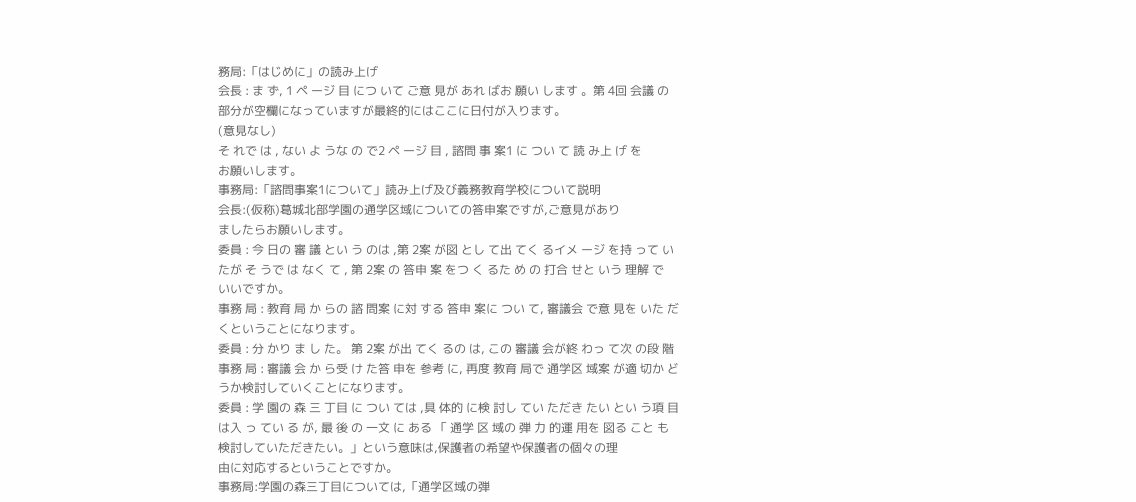務局:「はじめに」の読み上げ
会長 : ま ず, 1 ペ ージ 目 につ いて ご意 見が あれ ばお 願い します 。第 4回 会議 の
部分が空欄になっていますが最終的にはここに日付が入ります。
(意見なし)
そ れで は , ない よ うな の で2 ペ ージ 目 , 諮問 事 案1 に つい て 読 み上 げ を
お願いします。
事務局:「諮問事案1について」読み上げ及び義務教育学校について説明
会長:(仮称)葛城北部学園の通学区域についての答申案ですが,ご意見があり
ましたらお願いします。
委員 : 今 日の 審 議 とい う のは ,第 2案 が図 とし て出 てく るイメ ージ を持 って い
たが そ うで は なく て , 第 2案 の 答申 案 をつ く るた め の 打合 せと いう 理解 で
いいですか。
事務 局 : 教育 局 か らの 諮 問案 に対 する 答申 案に つい て, 審議会 で意 見を いた だ
くということになります。
委員 : 分 かり ま し た。 第 2案 が出 てく るの は, この 審議 会が終 わっ て次 の段 階
事務 局 : 審議 会 か ら受 け た答 申を 参考 に, 再度 教育 局で 通学区 域案 が適 切か ど
うか検討していくことになります。
委員 : 学 園の 森 三 丁目 に つい ては ,具 体的 に検 討し てい ただき たい とい う項 目
は入 っ てい る が, 最 後 の 一文 に ある 「 通学 区 域の 弾 力 的運 用を 図る こと も
検討していただきたい。」という意味は,保護者の希望や保護者の個々の理
由に対応するということですか。
事務局:学園の森三丁目については,「通学区域の弾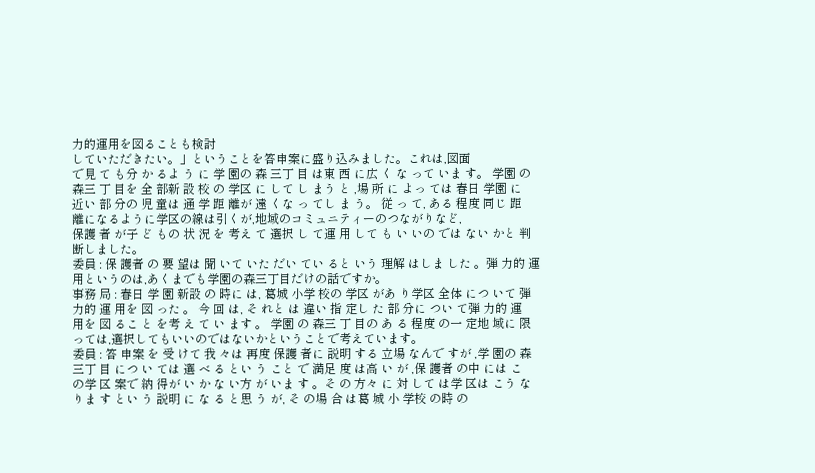力的運用を図ることも検討
していただきたい。」ということを答申案に盛り込みました。これは,図面
で見 て も分 か るよ う に 学 園の 森 三丁 目 は東 西 に広 く な って いま す。 学園 の
森三 丁 目を 全 部新 設 校 の 学区 に して し まう と ,場 所 に よっ ては 春日 学園 に
近い 部 分の 児 童は 通 学 距 離が 遠 くな っ てし ま う。 従 っ て, ある 程度 同じ 距
離になるように学区の線は引くが,地域のコミュニティーのつながりなど,
保護 者 が子 ど もの 状 況 を 考え て 選択 し て運 用 して も い いの では ない かと 判
断しました。
委員 : 保 護者 の 要 望は 聞 いて いた だい てい ると いう 理解 はしま した 。弾 力的 運
用というのは,あくまでも学園の森三丁目だけの話ですか。
事務 局 : 春日 学 園 新設 の 時に は, 葛城 小学 校の 学区 があ り学区 全体 につ いて 弾
力的 運 用を 図 った 。 今 回 は, そ れと は 違い 指 定し た 部 分に つい て弾 力的 運
用を 図 るこ と を考 え て い ます 。 学園 の 森三 丁 目の あ る 程度 の一 定地 域に 限
っては,選択してもいいのではないかということで考えています。
委員 : 答 申案 を 受 けて 我 々は 再度 保護 者に 説明 する 立場 なんで すが ,学 園の 森
三丁 目 につ い ては 選 べ る とい う こと で 満足 度 は高 い が ,保 護者 の中 には こ
の学 区 案で 納 得が い か な い方 が いま す 。そ の 方々 に 対 して は学 区は こう な
りま す とい う 説明 に な る と思 う が, そ の場 合 は葛 城 小 学校 の時 の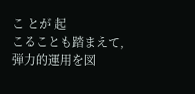こ とが 起
こることも踏まえて,弾力的運用を図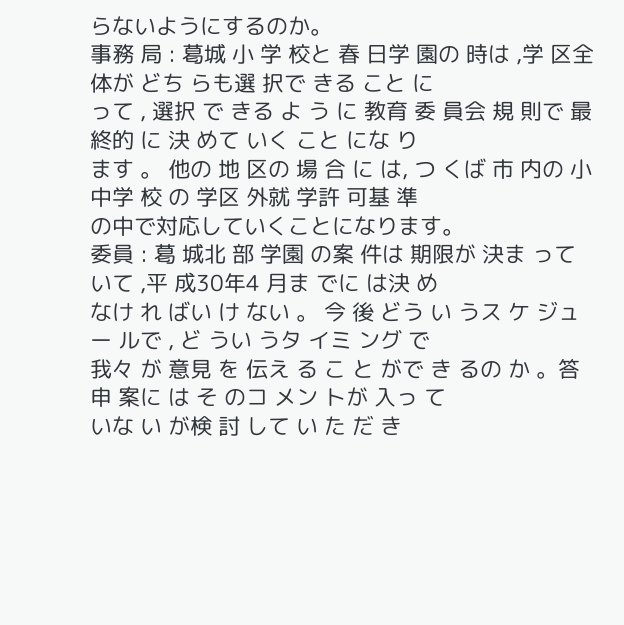らないようにするのか。
事務 局 : 葛城 小 学 校と 春 日学 園の 時は ,学 区全 体が どち らも選 択で きる こと に
って , 選択 で きる よ う に 教育 委 員会 規 則で 最 終的 に 決 めて いく こと にな り
ます 。 他の 地 区の 場 合 に は, つ くば 市 内の 小 中学 校 の 学区 外就 学許 可基 準
の中で対応していくことになります。
委員 : 葛 城北 部 学園 の案 件は 期限が 決ま って いて ,平 成30年4 月ま でに は決 め
なけ れ ばい け ない 。 今 後 どう い うス ケ ジュ ー ルで , ど うい うタ イミ ング で
我々 が 意見 を 伝え る こ と がで き るの か 。答 申 案に は そ のコ メン トが 入っ て
いな い が検 討 して い た だ き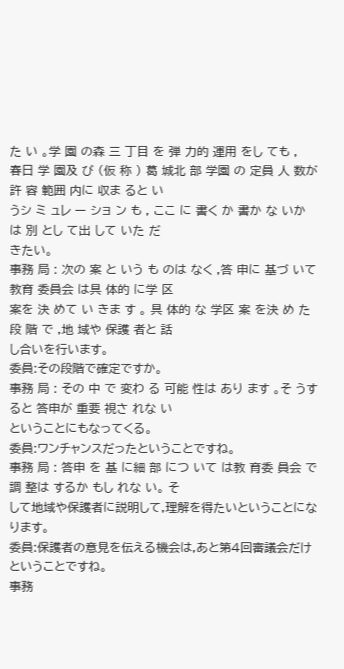た い 。学 園 の森 三 丁目 を 弾 力的 運用 をし ても ,
春日 学 園及 び (仮 称 ) 葛 城北 部 学園 の 定員 人 数が 許 容 範囲 内に 収ま ると い
うシ ミ ュレ ー ショ ン も , ここ に 書く か 書か な いか は 別 とし て出 して いた だ
きたい。
事務 局 : 次の 案 と いう も のは なく ,答 申に 基づ いて 教育 委員会 は具 体的 に学 区
案を 決 めて い きま す 。 具 体的 な 学区 案 を決 め た段 階 で ,地 域や 保護 者と 話
し合いを行います。
委員:その段階で確定ですか。
事務 局 : その 中 で 変わ る 可能 性は あり ます 。そ うす ると 答申が 重要 視さ れな い
ということにもなってくる。
委員:ワンチャンスだったということですね。
事務 局 : 答申 を 基 に細 部 につ いて は教 育委 員会 で調 整は するか もし れな い。 そ
して地域や保護者に説明して,理解を得たいということになります。
委員:保護者の意見を伝える機会は,あと第4回審議会だけということですね。
事務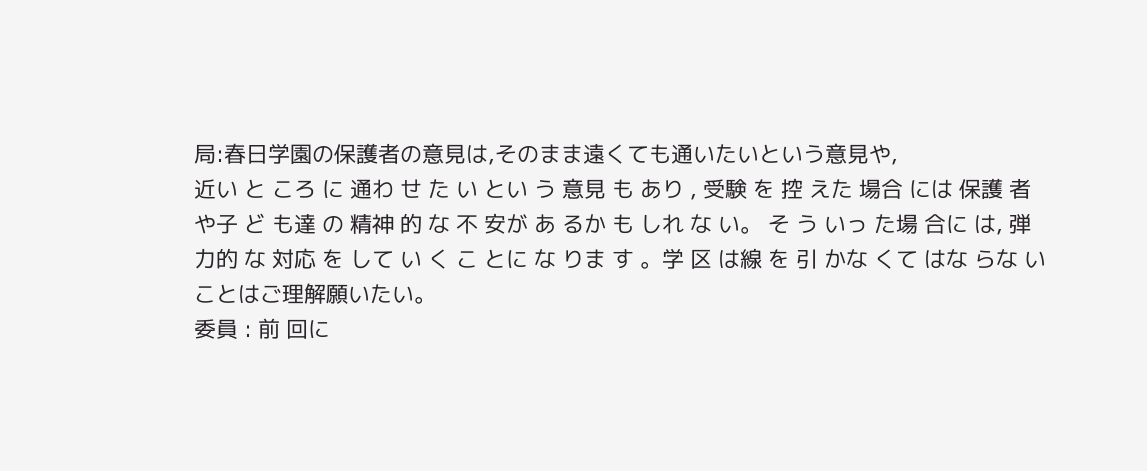局:春日学園の保護者の意見は,そのまま遠くても通いたいという意見や,
近い と ころ に 通わ せ た い とい う 意見 も あり , 受験 を 控 えた 場合 には 保護 者
や子 ど も達 の 精神 的 な 不 安が あ るか も しれ な い。 そ う いっ た場 合に は, 弾
力的 な 対応 を して い く こ とに な りま す 。学 区 は線 を 引 かな くて はな らな い
ことはご理解願いたい。
委員 : 前 回に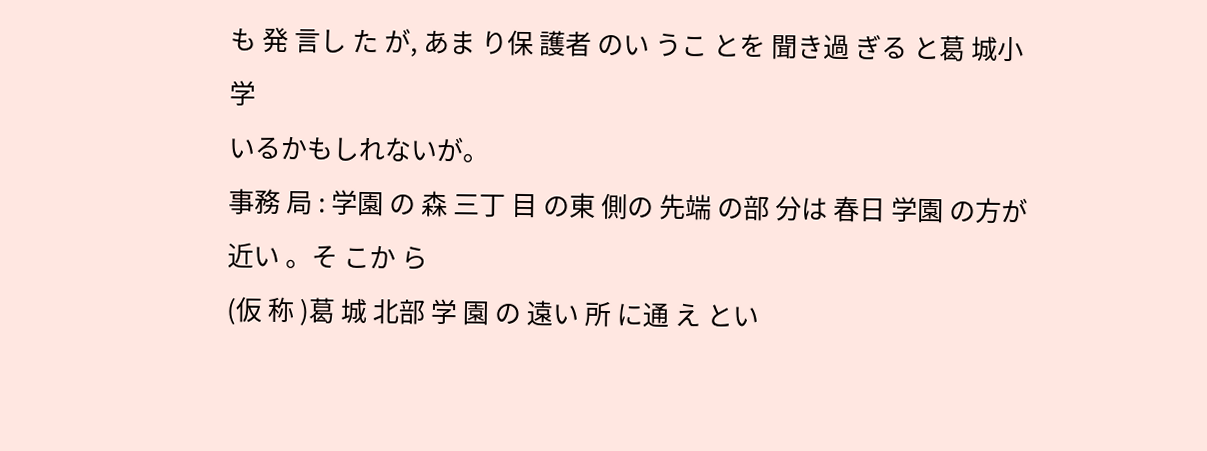も 発 言し た が, あま り保 護者 のい うこ とを 聞き過 ぎる と葛 城小 学
いるかもしれないが。
事務 局 : 学園 の 森 三丁 目 の東 側の 先端 の部 分は 春日 学園 の方が 近い 。そ こか ら
(仮 称 )葛 城 北部 学 園 の 遠い 所 に通 え とい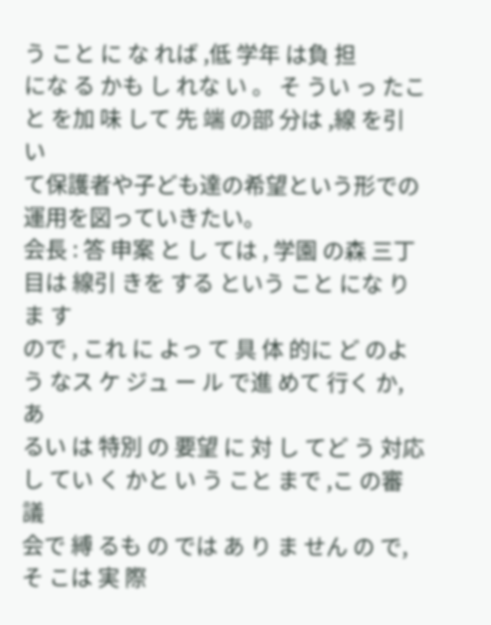う こと に な れば ,低 学年 は負 担
にな る かも し れな い 。 そ うい っ たこ と を加 味 して 先 端 の部 分は ,線 を引 い
て保護者や子ども達の希望という形での運用を図っていきたい。
会長 : 答 申案 と し ては , 学園 の森 三丁 目は 線引 きを する という こと にな りま す
ので , これ に よっ て 具 体 的に ど のよ う なス ケ ジュ ー ル で進 めて 行く か, あ
るい は 特別 の 要望 に 対 し てど う 対応 し てい く かと い う こと まで ,こ の審 議
会で 縛 るも の では あ り ま せん の で, そ こは 実 際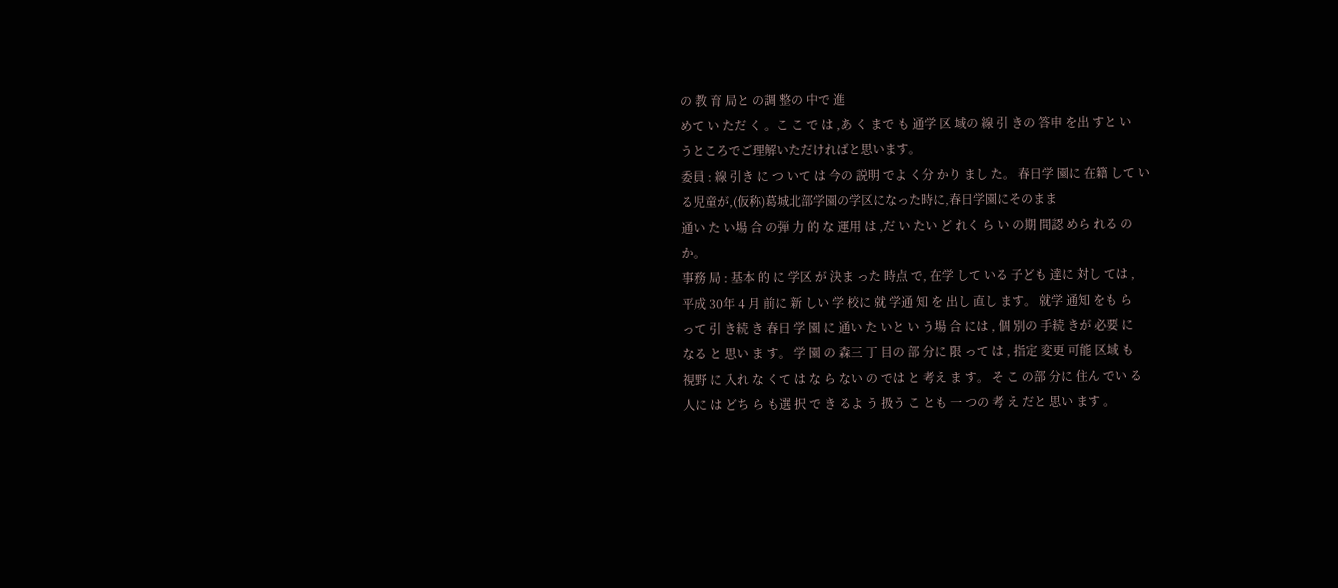の 教 育 局と の調 整の 中で 進
めて い ただ く 。こ こ で は ,あ く まで も 通学 区 域の 線 引 きの 答申 を出 すと い
うところでご理解いただければと思います。
委員 : 線 引き に つ いて は 今の 説明 でよ く分 かり まし た。 春日学 園に 在籍 して い
る児童が,(仮称)葛城北部学園の学区になった時に,春日学園にそのまま
通い た い場 合 の弾 力 的 な 運用 は ,だ い たい ど れく ら い の期 間認 めら れる の
か。
事務 局 : 基本 的 に 学区 が 決ま った 時点 で, 在学 して いる 子ども 達に 対し ては ,
平成 30年 4 月 前に 新 しい 学 校に 就 学通 知 を 出し 直し ます。 就学 通知 をも ら
って 引 き続 き 春日 学 園 に 通い た いと い う場 合 には , 個 別の 手続 きが 必要 に
なる と 思い ま す。 学 園 の 森三 丁 目の 部 分に 限 って は , 指定 変更 可能 区域 も
視野 に 入れ な くて は な ら ない の では と 考え ま す。 そ こ の部 分に 住ん でい る
人に は どち ら も選 択 で き るよ う 扱う こ とも 一 つの 考 え だと 思い ます 。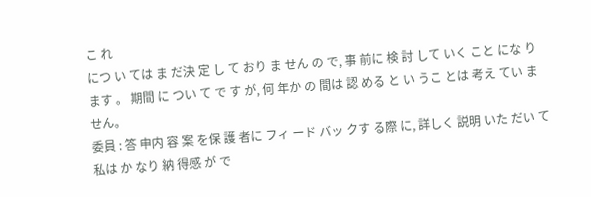こ れ
につ い ては ま だ決 定 し て おり ま せん の で, 事 前に 検 討 して いく こと にな り
ます 。 期間 に つい て で す が, 何 年か の 間は 認 める と い うこ とは 考え てい ま
せん。
委員 : 答 申内 容 案 を保 護 者に フィ ード バッ クす る際 に, 詳しく 説明 いた だい て
私は か なり 納 得感 が で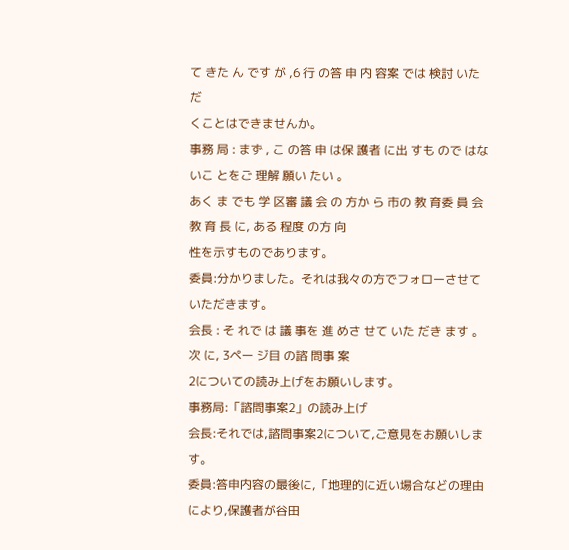て きた ん です が ,6 行 の答 申 内 容案 では 検討 いた だ
くことはできませんか。
事務 局 : まず , こ の答 申 は保 護者 に出 すも ので はな いこ とをご 理解 願い たい 。
あく ま でも 学 区審 議 会 の 方か ら 市の 教 育委 員 会教 育 長 に, ある 程度 の方 向
性を示すものであります。
委員:分かりました。それは我々の方でフォローさせていただきます。
会長 : そ れで は 議 事を 進 めさ せて いた だき ます 。次 に, 3ペー ジ目 の諮 問事 案
2についての読み上げをお願いします。
事務局:「諮問事案2」の読み上げ
会長:それでは,諮問事案2について,ご意見をお願いします。
委員:答申内容の最後に,「地理的に近い場合などの理由により,保護者が谷田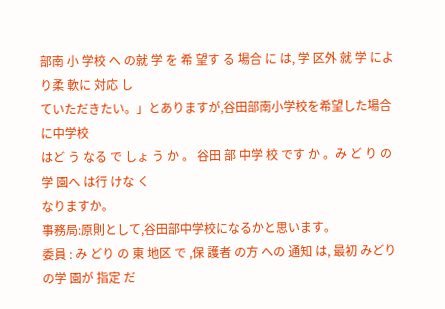部南 小 学校 へ の就 学 を 希 望す る 場合 に は, 学 区外 就 学 によ り柔 軟に 対応 し
ていただきたい。」とありますが,谷田部南小学校を希望した場合に中学校
はど う なる で しょ う か 。 谷田 部 中学 校 です か 。み ど り の学 園へ は行 けな く
なりますか。
事務局:原則として,谷田部中学校になるかと思います。
委員 : み どり の 東 地区 で ,保 護者 の方 への 通知 は, 最初 みどり の学 園が 指定 だ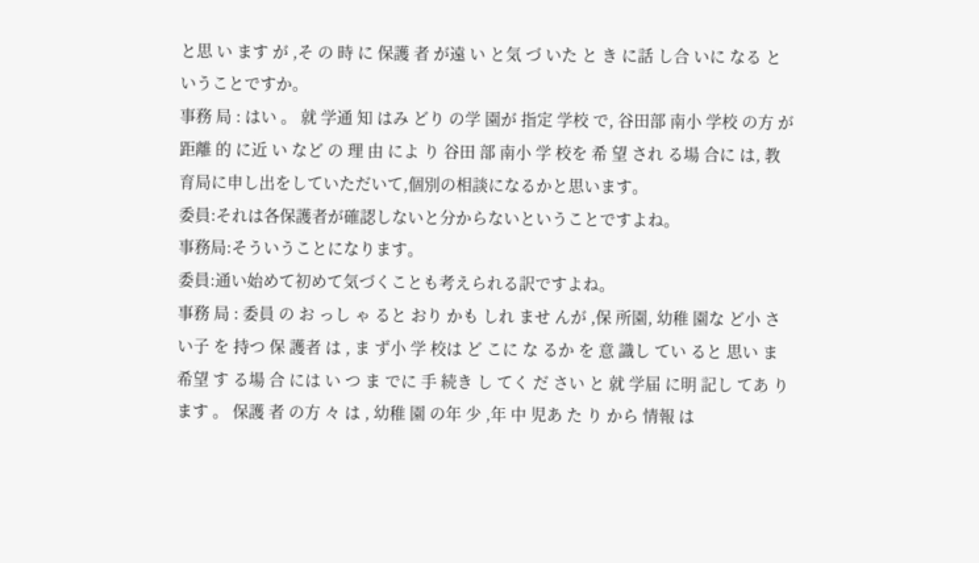と思 い ます が ,そ の 時 に 保護 者 が遠 い と気 づ いた と き に話 し合 いに なる と
いうことですか。
事務 局 : はい 。 就 学通 知 はみ どり の学 園が 指定 学校 で, 谷田部 南小 学校 の方 が
距離 的 に近 い など の 理 由 によ り 谷田 部 南小 学 校を 希 望 され る場 合に は, 教
育局に申し出をしていただいて,個別の相談になるかと思います。
委員:それは各保護者が確認しないと分からないということですよね。
事務局:そういうことになります。
委員:通い始めて初めて気づくことも考えられる訳ですよね。
事務 局 : 委員 の お っし ゃ ると おり かも しれ ませ んが ,保 所園, 幼稚 園な ど小 さ
い子 を 持つ 保 護者 は , ま ず小 学 校は ど こに な るか を 意 識し てい ると 思い ま
希望 す る場 合 には い つ ま でに 手 続き し てく だ さい と 就 学届 に明 記し てあ り
ます 。 保護 者 の方 々 は , 幼稚 園 の年 少 ,年 中 児あ た り から 情報 は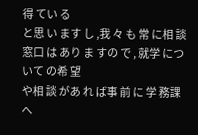得 てい る
と思 い ます し ,我 々 も 常 に相 談 窓口 は あり ま すの で , 就学 につ いて の希 望
や相 談 があ れ ば事 前 に 学 務課 へ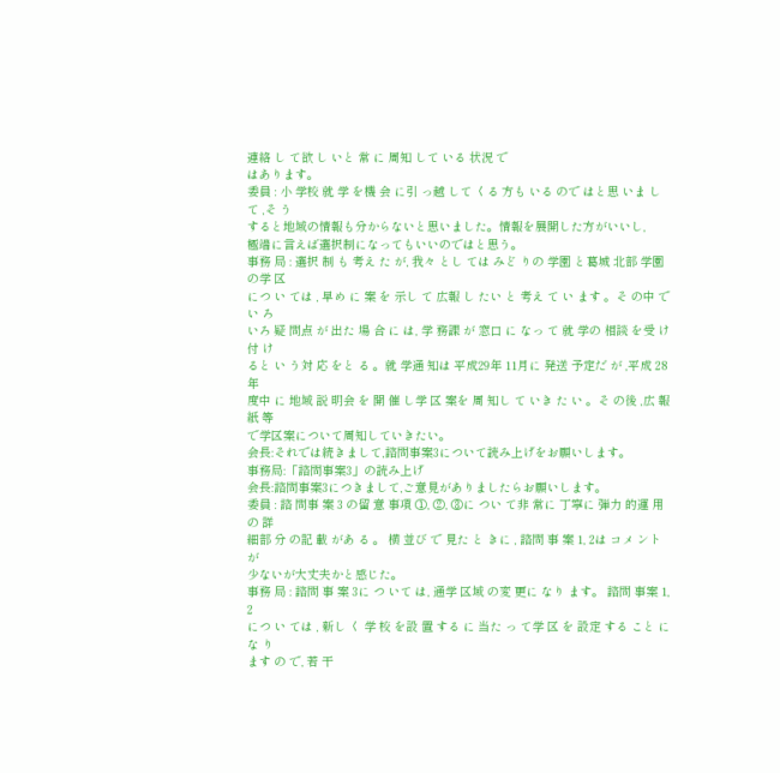連絡 し て欲 し いと 常 に 周知 して いる 状況 で
はあります。
委員 : 小 学校 就 学 を機 会 に引 っ越 して くる 方も いる ので はと思 いま して ,そ う
すると地域の情報も分からないと思いました。情報を展開した方がいいし,
極端に言えば選択制になってもいいのではと思う。
事務 局 : 選択 制 も 考え た が, 我々 とし ては みど りの 学園 と葛城 北部 学園 の学 区
につ い ては , 早め に 案 を 示し て 広報 し たい と 考え て い ます 。そ の中 でい ろ
いろ 疑 問点 が 出た 場 合 に は, 学 務課 が 窓口 に なっ て 就 学の 相談 を受 け付 け
ると い う対 応 をと る 。就 学通 知は 平成29年 11月に 発送 予定だ が ,平成 28年
度中 に 地域 説 明会 を 開 催 し学 区 案を 周 知し て いき た い 。そ の後 ,広 報紙 等
で学区案について周知していきたい。
会長:それでは続きまして,諮問事案3について読み上げをお願いします。
事務局:「諮問事案3」の読み上げ
会長:諮問事案3につきまして,ご意見がありましたらお願いします。
委員 : 諮 問事 案 3 の留 意 事項 ①, ②, ③に つい て非 常に 丁寧に 弾力 的運 用の 詳
細部 分 の記 載 があ る 。 横 並び で 見た と きに , 諮問 事 案 1, 2は コメ ント が
少ないが大丈夫かと感じた。
事務 局 : 諮問 事 案 3に つ いて は, 通学 区域 の変 更に なり ます。 諮問 事案 1, 2
につ い ては , 新し く 学 校 を設 置 する に 当た っ て学 区 を 設定 する こと にな り
ます の で, 若 干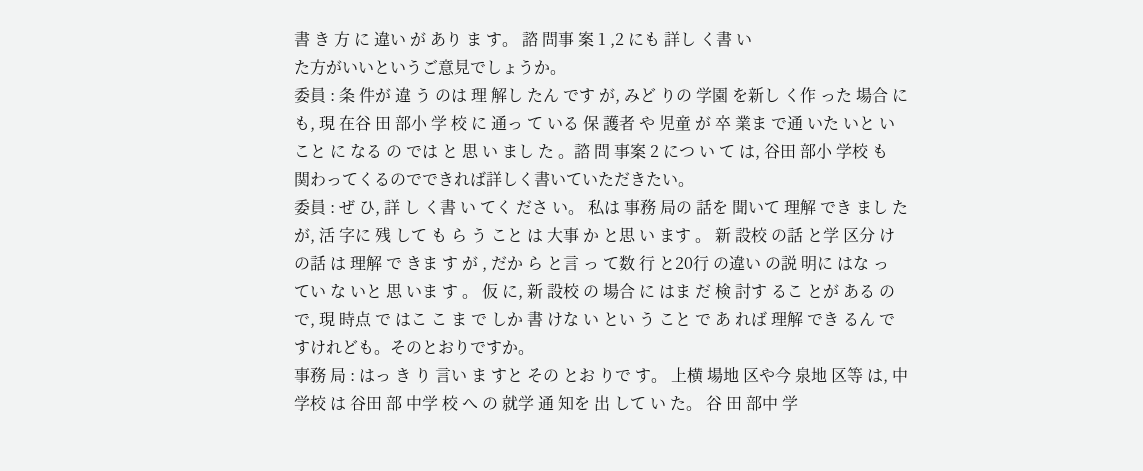書 き 方 に 違い が あり ま す。 諮 問事 案 1 ,2 にも 詳し く書 い
た方がいいというご意見でしょうか。
委員 : 条 件が 違 う のは 理 解し たん です が, みど りの 学園 を新し く作 った 場合 に
も, 現 在谷 田 部小 学 校 に 通っ て いる 保 護者 や 児童 が 卒 業ま で通 いた いと い
こと に なる の では と 思 い まし た 。諮 問 事案 2 につ い て は, 谷田 部小 学校 も
関わってくるのでできれば詳しく書いていただきたい。
委員 : ぜ ひ, 詳 し く書 い てく ださ い。 私は 事務 局の 話を 聞いて 理解 でき まし た
が, 活 字に 残 して も ら う こと は 大事 か と思 い ます 。 新 設校 の話 と学 区分 け
の話 は 理解 で きま す が , だか ら と言 っ て数 行 と20行 の違い の説 明に はな っ
てい な いと 思 いま す 。 仮 に, 新 設校 の 場合 に はま だ 検 討す るこ とが ある の
で, 現 時点 で はこ こ ま で しか 書 けな い とい う こと で あ れば 理解 でき るん で
すけれども。そのとおりですか。
事務 局 : はっ き り 言い ま すと その とお りで す。 上横 場地 区や今 泉地 区等 は, 中
学校 は 谷田 部 中学 校 へ の 就学 通 知を 出 して い た。 谷 田 部中 学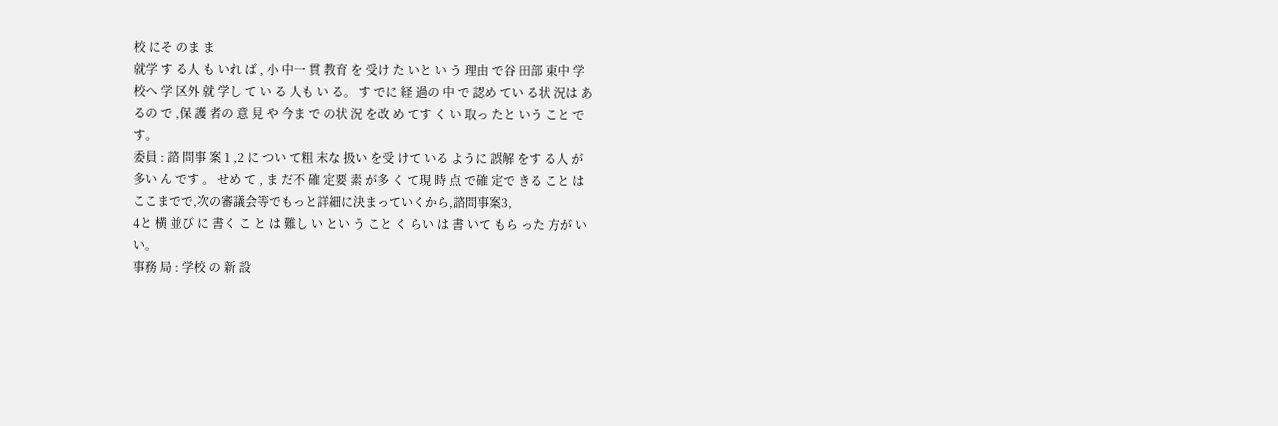校 にそ のま ま
就学 す る人 も いれ ば , 小 中一 貫 教育 を 受け た いと い う 理由 で谷 田部 東中 学
校へ 学 区外 就 学し て い る 人も い る。 す でに 経 過の 中 で 認め てい る状 況は あ
るの で ,保 護 者の 意 見 や 今ま で の状 況 を改 め てす く い 取っ たと いう こと で
す。
委員 : 諮 問事 案 1 ,2 に つい て粗 末な 扱い を受 けて いる ように 誤解 をす る人 が
多い ん です 。 せめ て , ま だ不 確 定要 素 が多 く て現 時 点 で確 定で きる こと は
ここまでで,次の審議会等でもっと詳細に決まっていくから,諮問事案3,
4と 横 並び に 書く こ と は 難し い とい う こと く らい は 書 いて もら った 方が い
い。
事務 局 : 学校 の 新 設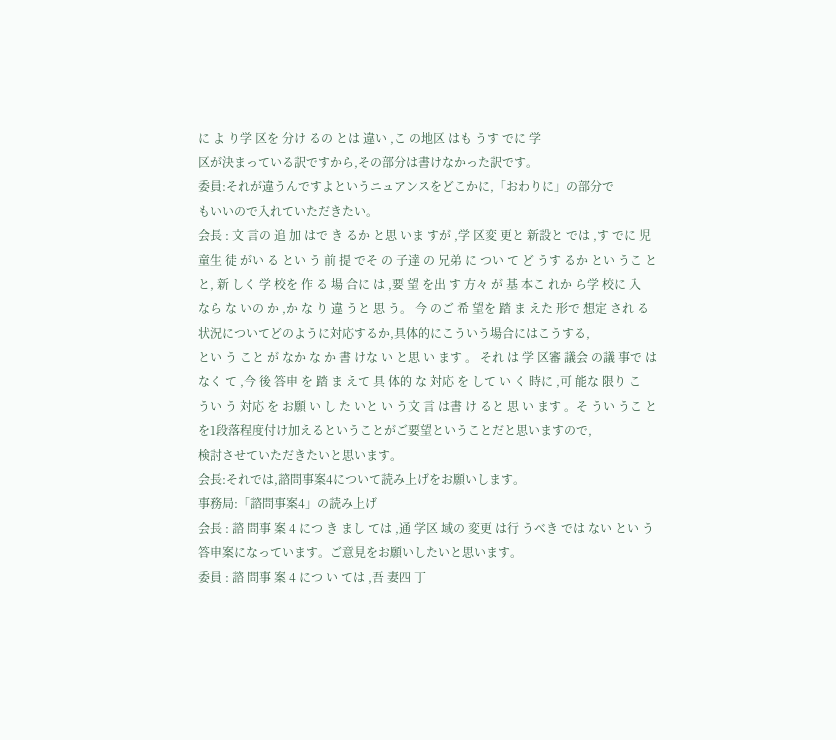に よ り学 区を 分け るの とは 違い ,こ の地区 はも うす でに 学
区が決まっている訳ですから,その部分は書けなかった訳です。
委員:それが違うんですよというニュアンスをどこかに,「おわりに」の部分で
もいいので入れていただきたい。
会長 : 文 言の 追 加 はで き るか と思 いま すが ,学 区変 更と 新設と では ,す でに 児
童生 徒 がい る とい う 前 提 でそ の 子達 の 兄弟 に つい て ど うす るか とい うこ と
と, 新 しく 学 校を 作 る 場 合に は ,要 望 を出 す 方々 が 基 本こ れか ら学 校に 入
なら な いの か ,か な り 違 うと 思 う。 今 のご 希 望を 踏 ま えた 形で 想定 され る
状況についてどのように対応するか,具体的にこういう場合にはこうする,
とい う こと が なか な か 書 けな い と思 い ます 。 それ は 学 区審 議会 の議 事で は
なく て ,今 後 答申 を 踏 ま えて 具 体的 な 対応 を して い く 時に ,可 能な 限り こ
うい う 対応 を お願 い し た いと い う文 言 は書 け ると 思 い ます 。そ うい うこ と
を1段落程度付け加えるということがご要望ということだと思いますので,
検討させていただきたいと思います。
会長:それでは,諮問事案4について読み上げをお願いします。
事務局:「諮問事案4」の読み上げ
会長 : 諮 問事 案 4 につ き まし ては ,通 学区 域の 変更 は行 うべき では ない とい う
答申案になっています。ご意見をお願いしたいと思います。
委員 : 諮 問事 案 4 につ い ては ,吾 妻四 丁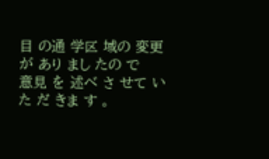目 の通 学区 域の 変更が あり まし たの で
意見 を 述べ さ せて い た だ きま す 。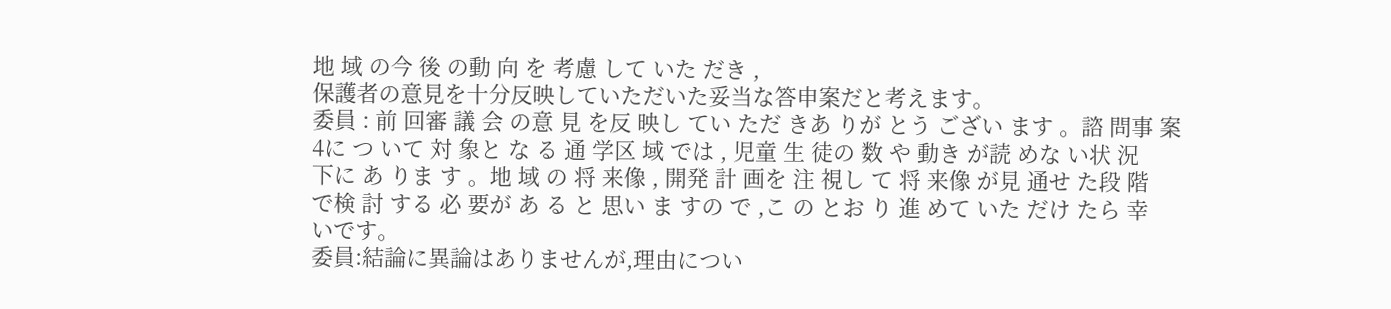地 域 の今 後 の動 向 を 考慮 して いた だき ,
保護者の意見を十分反映していただいた妥当な答申案だと考えます。
委員 : 前 回審 議 会 の意 見 を反 映し てい ただ きあ りが とう ござい ます 。諮 問事 案
4に つ いて 対 象と な る 通 学区 域 では , 児童 生 徒の 数 や 動き が読 めな い状 況
下に あ りま す 。地 域 の 将 来像 , 開発 計 画を 注 視し て 将 来像 が見 通せ た段 階
で検 討 する 必 要が あ る と 思い ま すの で ,こ の とお り 進 めて いた だけ たら 幸
いです。
委員:結論に異論はありませんが,理由につい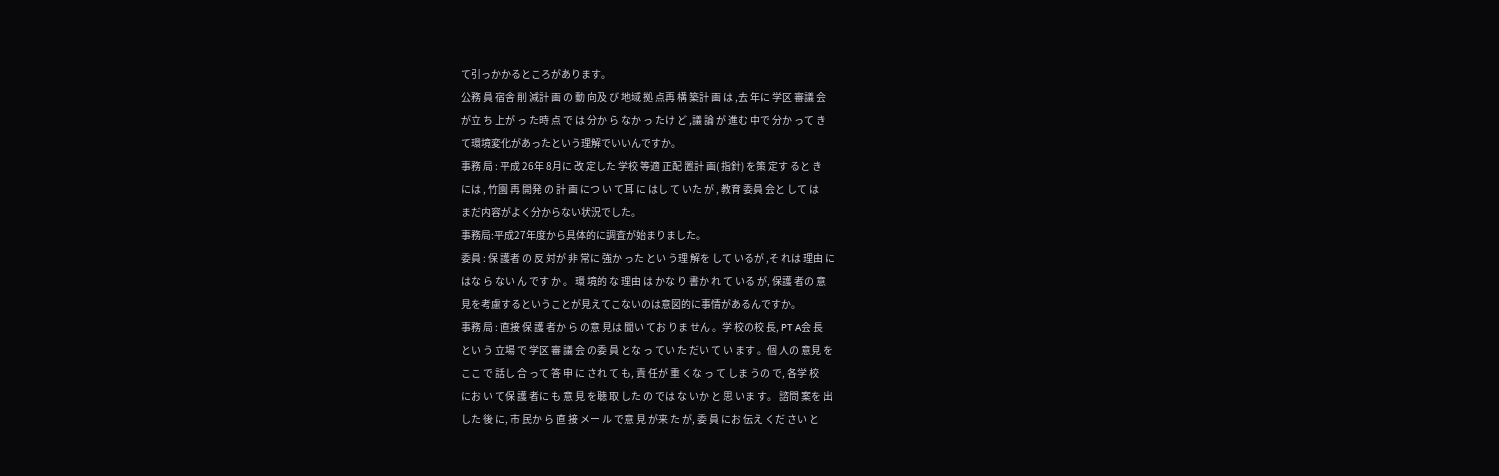て引っかかるところがあります。
公務 員 宿舎 削 減計 画 の 動 向及 び 地域 拠 点再 構 築計 画 は ,去 年に 学区 審議 会
が立 ち 上が っ た時 点 で は 分か ら なか っ たけ ど ,議 論 が 進む 中で 分か って き
て環境変化があったという理解でいいんですか。
事務 局 : 平成 26年 8月に 改 定した 学校 等適 正配 置計 画( 指針) を策 定す ると き
には , 竹園 再 開発 の 計 画 につ い て耳 に はし て いた が , 教育 委員 会と して は
まだ内容がよく分からない状況でした。
事務局:平成27年度から具体的に調査が始まりました。
委員 : 保 護者 の 反 対が 非 常に 強か った とい う理 解を して いるが ,そ れは 理由 に
はな ら ない ん です か 。 環 境的 な 理由 は かな り 書か れ て いる が, 保護 者の 意
見を考慮するということが見えてこないのは意図的に事情があるんですか。
事務 局 : 直接 保 護 者か ら の意 見は 聞い てお りま せん 。学 校の校 長, PT A会 長
とい う 立場 で 学区 審 議 会 の委 員 とな っ てい た だい て い ます 。個 人の 意見 を
ここ で 話し 合 って 答 申 に され て も, 責 任が 重 くな っ て しま うの で, 各学 校
にお い て保 護 者に も 意 見 を聴 取 した の では な いか と 思 いま す。 諮問 案を 出
した 後 に, 市 民か ら 直 接 メー ル で意 見 が来 た が, 委 員 にお 伝え くだ さい と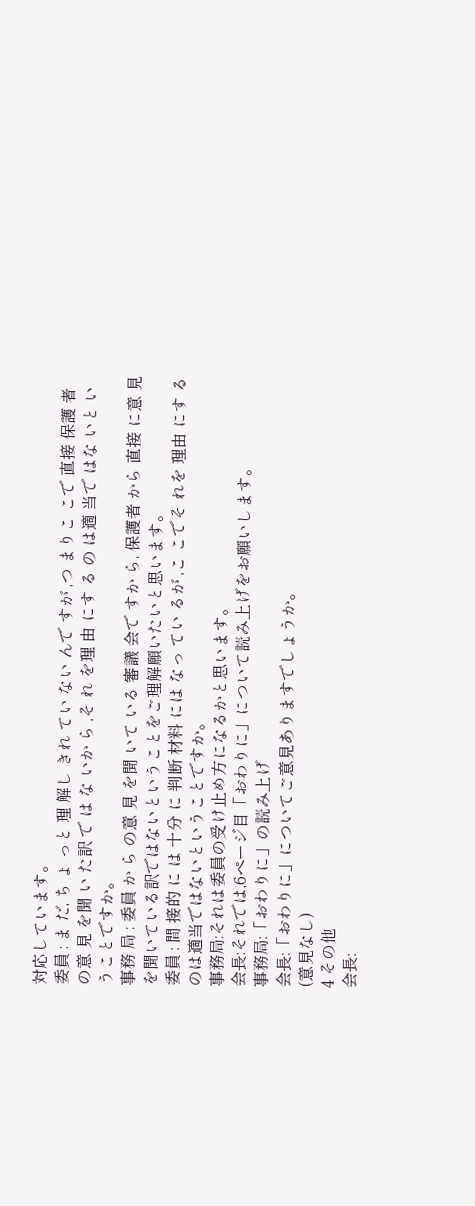対応しています。
委員 : ま だ, ち ょ っと 理 解し きれ てい ない んで すが ,つ まりこ こで 直接 保護 者
の意 見 を聞 い た訳 で は な いか ら ,そ れ を理 由 にす る の は適 当で はな いと い
うことですか。
事務 局 : 委員 か ら の意 見 を聞 いて いる 審議 会で すか ら, 保護者 から 直接 に意 見
を聞いている訳ではないということをご理解願いたいと思います。
委員 : 間 接的 に は 十分 に 判断 材料 には なっ てい るが ,こ こでそ れを 理由 にす る
のは適当ではないということですか。
事務局:それは委員の受け止め方になるかと思います。
会長:それでは,6ページ目「おわりに」について読み上げをお願いします。
事務局:「おわりに」の読み上げ
会長:「おわりに」についてご意見ありますでしょうか。
(意見なし)
4 その他
会長: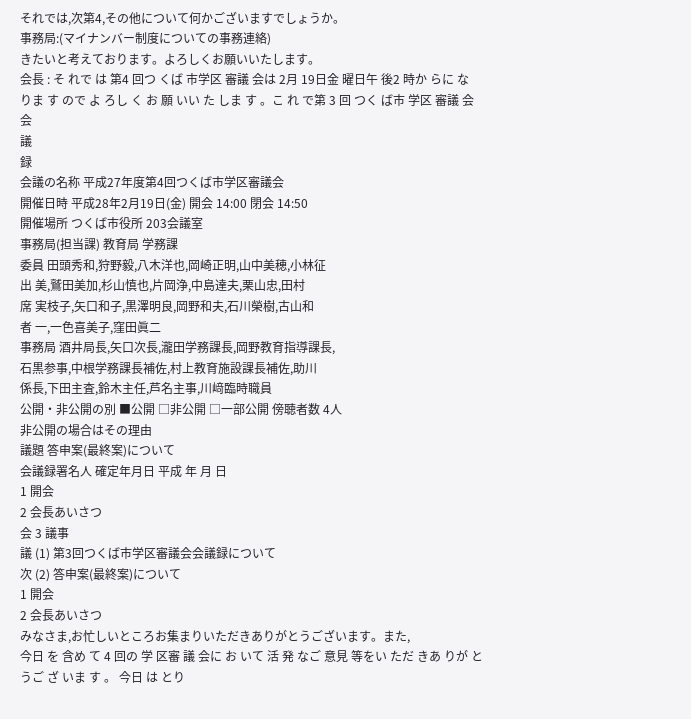それでは,次第4,その他について何かございますでしょうか。
事務局:(マイナンバー制度についての事務連絡)
きたいと考えております。よろしくお願いいたします。
会長 : そ れで は 第4 回つ くば 市学区 審議 会は 2月 19日金 曜日午 後2 時か らに な
りま す ので よ ろし く お 願 いい た しま す 。こ れ で第 3 回 つく ば市 学区 審議 会
会
議
録
会議の名称 平成27年度第4回つくば市学区審議会
開催日時 平成28年2月19日(金) 開会 14:00 閉会 14:50
開催場所 つくば市役所 203会議室
事務局(担当課) 教育局 学務課
委員 田頭秀和,狩野毅,八木洋也,岡崎正明,山中美穂,小林征
出 美,鷲田美加,杉山慎也,片岡浄,中島達夫,栗山忠,田村
席 実枝子,矢口和子,黒澤明良,岡野和夫,石川榮樹,古山和
者 一,一色喜美子,窪田眞二
事務局 酒井局長,矢口次長,瀧田学務課長,岡野教育指導課長,
石黒参事,中根学務課長補佐,村上教育施設課長補佐,助川
係長,下田主査,鈴木主任,芦名主事,川﨑臨時職員
公開・非公開の別 ■公開 □非公開 □一部公開 傍聴者数 4人
非公開の場合はその理由
議題 答申案(最終案)について
会議録署名人 確定年月日 平成 年 月 日
1 開会
2 会長あいさつ
会 3 議事
議 (1) 第3回つくば市学区審議会会議録について
次 (2) 答申案(最終案)について
1 開会
2 会長あいさつ
みなさま,お忙しいところお集まりいただきありがとうございます。また,
今日 を 含め て 4 回の 学 区審 議 会に お いて 活 発 なご 意見 等をい ただ きあ りが と
うご ざ いま す 。 今日 は とり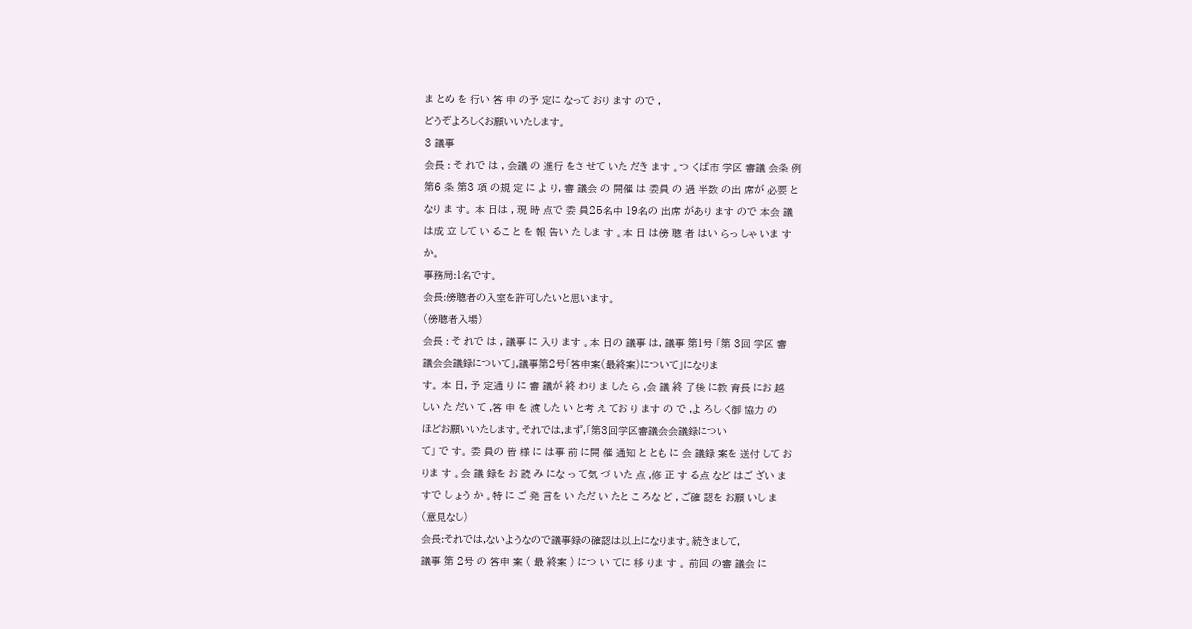ま とめ を 行い 答 申 の予 定に なって おり ます ので ,
どうぞよろしくお願いいたします。
3 議事
会長 : そ れで は , 会議 の 進行 をさ せて いた だき ます 。つ くば市 学区 審議 会条 例
第6 条 第3 項 の規 定 に よ り, 審 議会 の 開催 は 委員 の 過 半数 の出 席が 必要 と
なり ま す。 本 日は , 現 時 点で 委 員25名中 19名の 出席 があり ます ので 本会 議
は成 立 して い るこ と を 報 告い た しま す 。本 日 は傍 聴 者 はい らっ しゃ いま す
か。
事務局:1名です。
会長:傍聴者の入室を許可したいと思います。
(傍聴者入場)
会長 : そ れで は , 議事 に 入り ます 。本 日の 議事 は, 議事 第1号 「第 3回 学区 審
議会会議録について」,議事第2号「答申案(最終案)について」になりま
す。 本 日, 予 定通 り に 審 議が 終 わり ま した ら ,会 議 終 了後 に教 育長 にお 越
しい た だい て ,答 申 を 渡 した い と考 え てお り ます の で ,よ ろし く御 協力 の
ほどお願いいたします。それでは,まず,「第3回学区審議会会議録につい
て」 で す。 委 員の 皆 様 に は事 前 に開 催 通知 と とも に 会 議録 案を 送付 して お
りま す 。会 議 録を お 読 み にな っ て気 づ いた 点 ,修 正 す る点 など はご ざい ま
すで し ょう か 。特 に ご 発 言を い ただ い たと こ ろな ど , ご確 認を お願 いし ま
(意見なし)
会長:それでは,ないようなので議事録の確認は以上になります。続きまして,
議事 第 2号 の 答申 案 ( 最 終案 ) につ い てに 移 りま す 。 前回 の審 議会 に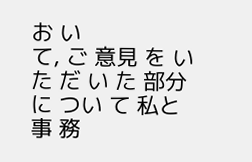お い
て, ご 意見 を いた だ い た 部分 に つい て 私と 事 務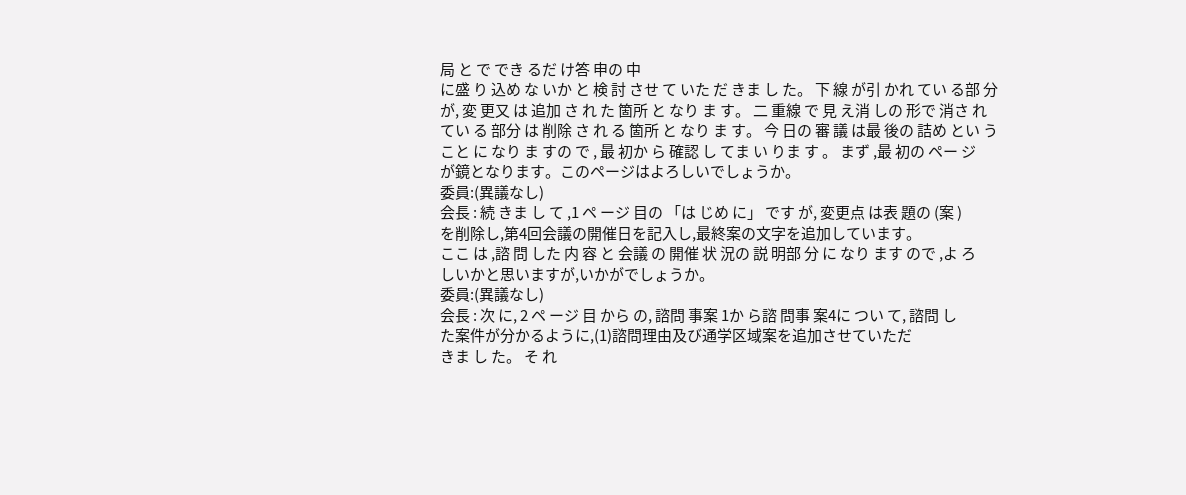局 と で でき るだ け答 申の 中
に盛 り 込め な いか と 検 討 させ て いた だ きま し た。 下 線 が引 かれ てい る部 分
が, 変 更又 は 追加 さ れ た 箇所 と なり ま す。 二 重線 で 見 え消 しの 形で 消さ れ
てい る 部分 は 削除 さ れ る 箇所 と なり ま す。 今 日の 審 議 は最 後の 詰め とい う
こと に なり ま すの で , 最 初か ら 確認 し てま い りま す 。 まず ,最 初の ペー ジ
が鏡となります。このページはよろしいでしょうか。
委員:(異議なし)
会長 : 続 きま し て ,1 ペ ージ 目の 「は じめ に」 です が, 変更点 は表 題の (案 )
を削除し,第4回会議の開催日を記入し,最終案の文字を追加しています。
ここ は ,諮 問 した 内 容 と 会議 の 開催 状 況の 説 明部 分 に なり ます ので ,よ ろ
しいかと思いますが,いかがでしょうか。
委員:(異議なし)
会長 : 次 に, 2 ペ ージ 目 から の, 諮問 事案 1か ら諮 問事 案4に つい て, 諮問 し
た案件が分かるように,(1)諮問理由及び通学区域案を追加させていただ
きま し た。 そ れ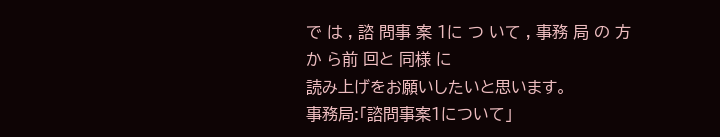で は , 諮 問事 案 1に つ いて , 事務 局 の 方か ら前 回と 同様 に
読み上げをお願いしたいと思います。
事務局:「諮問事案1について」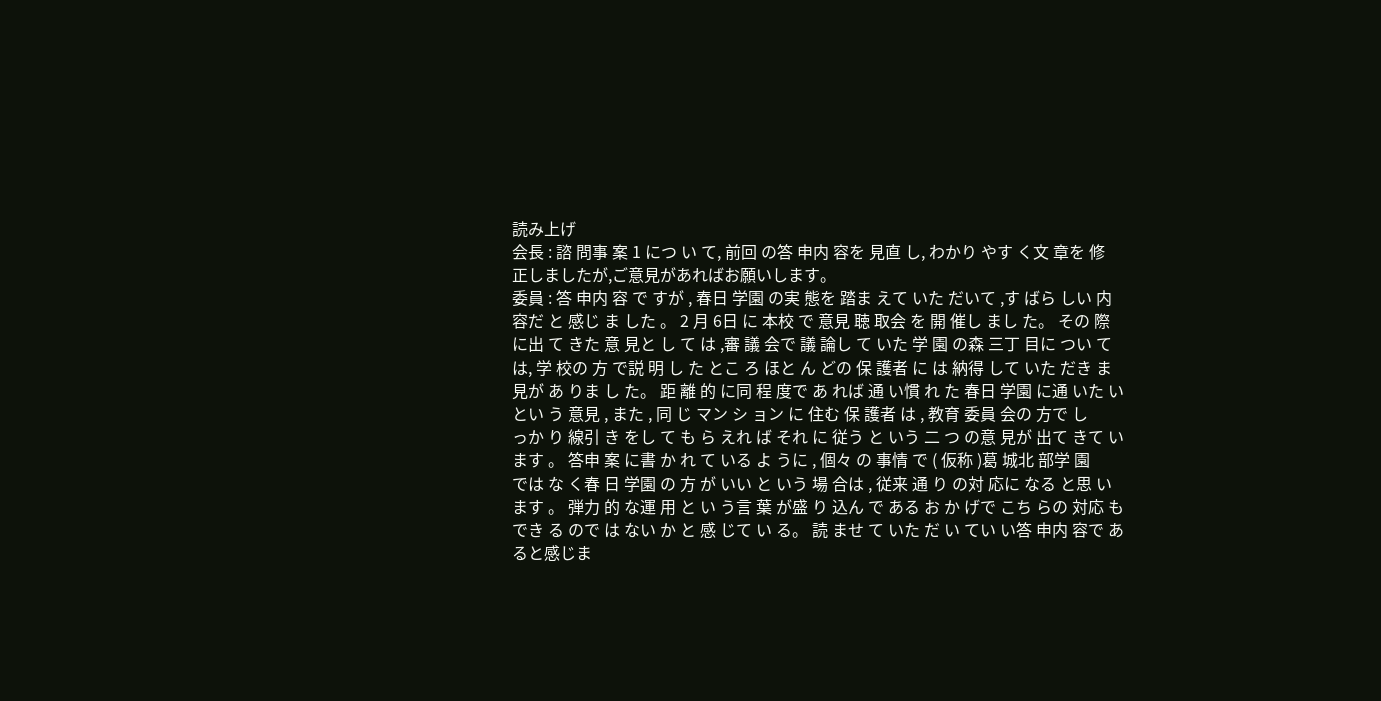読み上げ
会長 : 諮 問事 案 1 につ い て, 前回 の答 申内 容を 見直 し, わかり やす く文 章を 修
正しましたが,ご意見があればお願いします。
委員 : 答 申内 容 で すが , 春日 学園 の実 態を 踏ま えて いた だいて ,す ばら しい 内
容だ と 感じ ま した 。 2 月 6日 に 本校 で 意見 聴 取会 を 開 催し まし た。 その 際
に出 て きた 意 見と し て は ,審 議 会で 議 論し て いた 学 園 の森 三丁 目に つい て
は, 学 校の 方 で説 明 し た とこ ろ ほと ん どの 保 護者 に は 納得 して いた だき ま
見が あ りま し た。 距 離 的 に同 程 度で あ れば 通 い慣 れ た 春日 学園 に通 いた い
とい う 意見 , また , 同 じ マン シ ョン に 住む 保 護者 は , 教育 委員 会の 方で し
っか り 線引 き をし て も ら えれ ば それ に 従う と いう 二 つ の意 見が 出て きて い
ます 。 答申 案 に書 か れ て いる よ うに , 個々 の 事情 で ( 仮称 )葛 城北 部学 園
では な く春 日 学園 の 方 が いい と いう 場 合は , 従来 通 り の対 応に なる と思 い
ます 。 弾力 的 な運 用 と い う言 葉 が盛 り 込ん で ある お か げで こち らの 対応 も
でき る ので は ない か と 感 じて い る。 読 ませ て いた だ い てい い答 申内 容で あ
ると感じま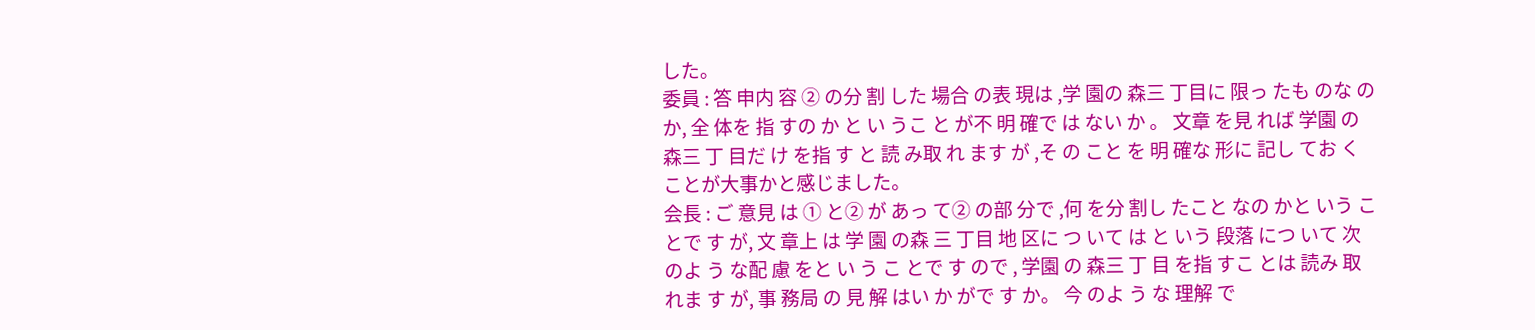した。
委員 : 答 申内 容 ② の分 割 した 場合 の表 現は ,学 園の 森三 丁目に 限っ たも のな の
か, 全 体を 指 すの か と い うこ と が不 明 確で は ない か 。 文章 を見 れば 学園 の
森三 丁 目だ け を指 す と 読 み取 れ ます が ,そ の こと を 明 確な 形に 記し てお く
ことが大事かと感じました。
会長 : ご 意見 は ① と② が あっ て② の部 分で ,何 を分 割し たこと なの かと いう こ
とで す が, 文 章上 は 学 園 の森 三 丁目 地 区に つ いて は と いう 段落 につ いて 次
のよ う な配 慮 をと い う こ とで す ので , 学園 の 森三 丁 目 を指 すこ とは 読み 取
れま す が, 事 務局 の 見 解 はい か がで す か。 今 のよ う な 理解 で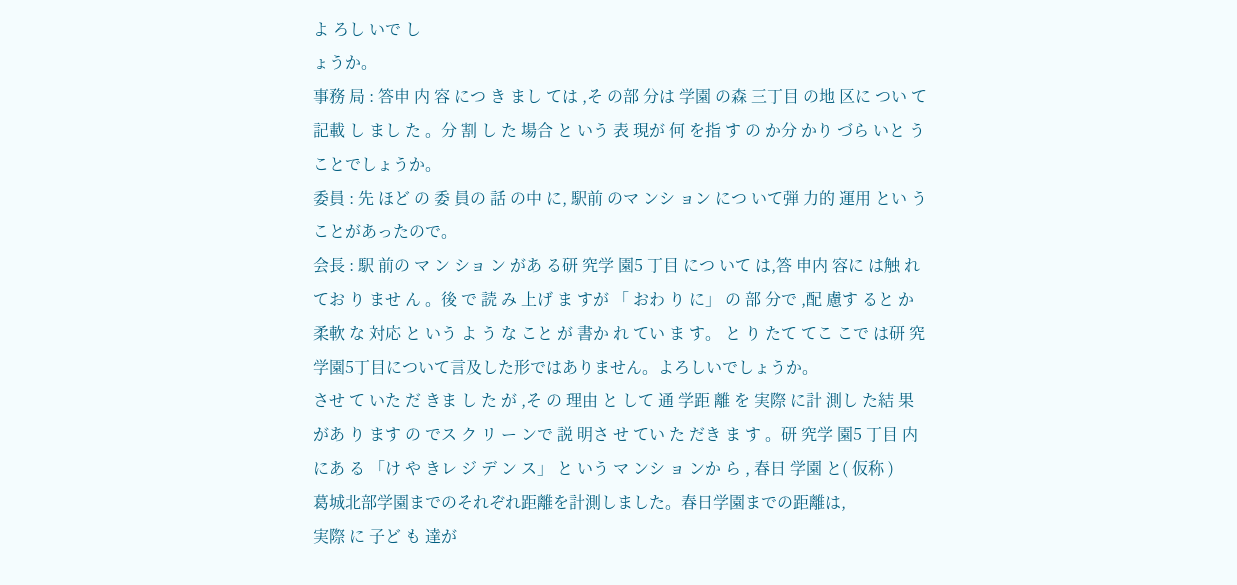よ ろし いで し
ょうか。
事務 局 : 答申 内 容 につ き まし ては ,そ の部 分は 学園 の森 三丁目 の地 区に つい て
記載 し まし た 。分 割 し た 場合 と いう 表 現が 何 を指 す の か分 かり づら いと う
ことでしょうか。
委員 : 先 ほど の 委 員の 話 の中 に, 駅前 のマ ンシ ョン につ いて弾 力的 運用 とい う
ことがあったので。
会長 : 駅 前の マ ン ショ ン があ る研 究学 園5 丁目 につ いて は,答 申内 容に は触 れ
てお り ませ ん 。後 で 読 み 上げ ま すが 「 おわ り に」 の 部 分で ,配 慮す ると か
柔軟 な 対応 と いう よ う な こと が 書か れ てい ま す。 と り たて てこ こで は研 究
学園5丁目について言及した形ではありません。よろしいでしょうか。
させ て いた だ きま し た が ,そ の 理由 と して 通 学距 離 を 実際 に計 測し た結 果
があ り ます の でス ク リ ー ンで 説 明さ せ てい た だき ま す 。研 究学 園5 丁目 内
にあ る 「け や きレ ジ デ ン ス」 と いう マ ンシ ョ ンか ら , 春日 学園 と( 仮称 )
葛城北部学園までのそれぞれ距離を計測しました。春日学園までの距離は,
実際 に 子ど も 達が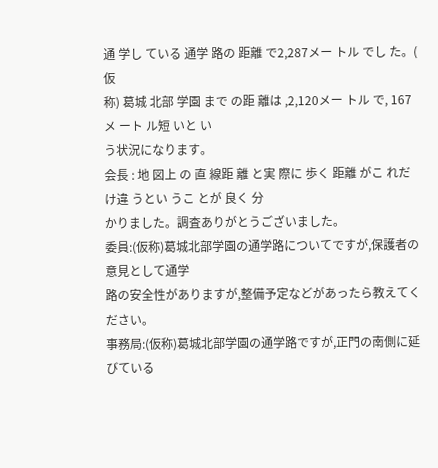通 学し ている 通学 路の 距離 で2,287メー トル でし た。( 仮
称) 葛城 北部 学園 まで の距 離は ,2,120メー トル で, 167メ ート ル短 いと い
う状況になります。
会長 : 地 図上 の 直 線距 離 と実 際に 歩く 距離 がこ れだ け違 うとい うこ とが 良く 分
かりました。調査ありがとうございました。
委員:(仮称)葛城北部学園の通学路についてですが,保護者の意見として通学
路の安全性がありますが,整備予定などがあったら教えてください。
事務局:(仮称)葛城北部学園の通学路ですが,正門の南側に延びている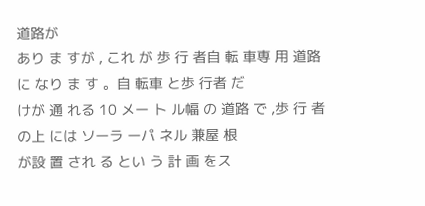道路が
あり ま すが , これ が 歩 行 者自 転 車専 用 道路 に なり ま す 。自 転車 と歩 行者 だ
けが 通 れる 10 メー ト ル幅 の 道路 で ,歩 行 者 の上 には ソーラ ーパ ネル 兼屋 根
が設 置 され る とい う 計 画 をス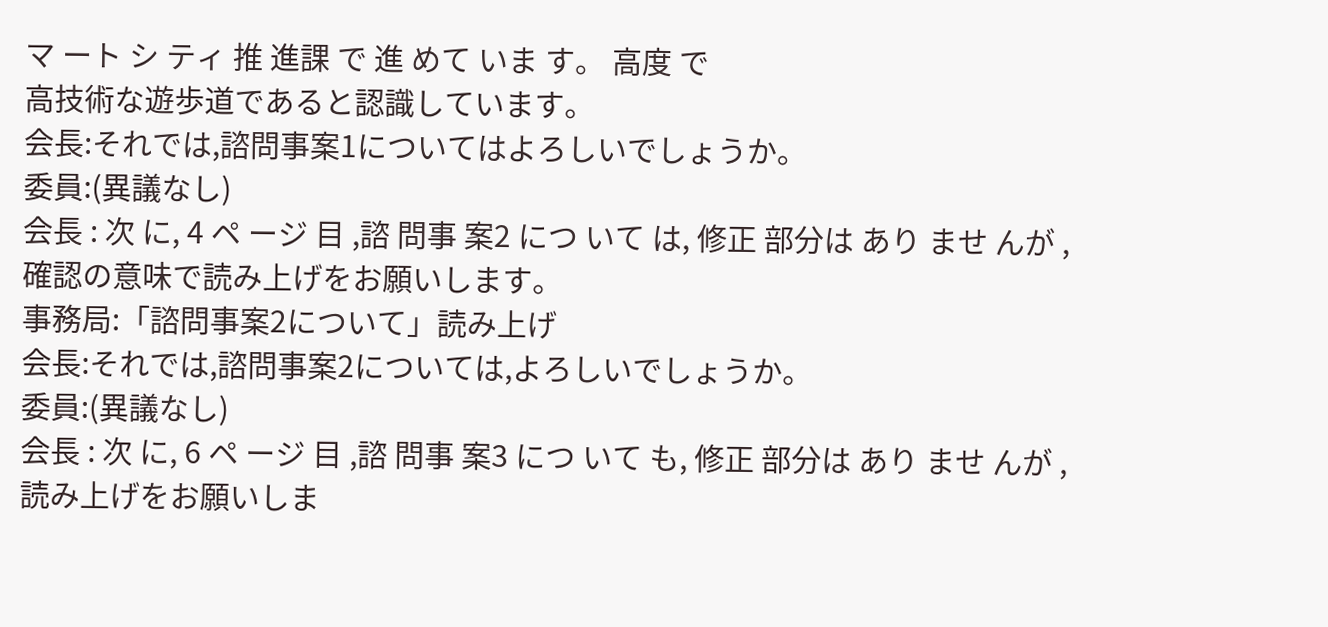マ ート シ ティ 推 進課 で 進 めて いま す。 高度 で
高技術な遊歩道であると認識しています。
会長:それでは,諮問事案1についてはよろしいでしょうか。
委員:(異議なし)
会長 : 次 に, 4 ペ ージ 目 ,諮 問事 案2 につ いて は, 修正 部分は あり ませ んが ,
確認の意味で読み上げをお願いします。
事務局:「諮問事案2について」読み上げ
会長:それでは,諮問事案2については,よろしいでしょうか。
委員:(異議なし)
会長 : 次 に, 6 ペ ージ 目 ,諮 問事 案3 につ いて も, 修正 部分は あり ませ んが ,
読み上げをお願いしま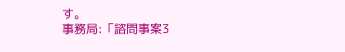す。
事務局:「諮問事案3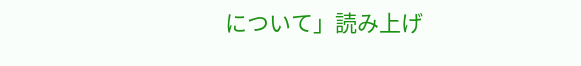について」読み上げ